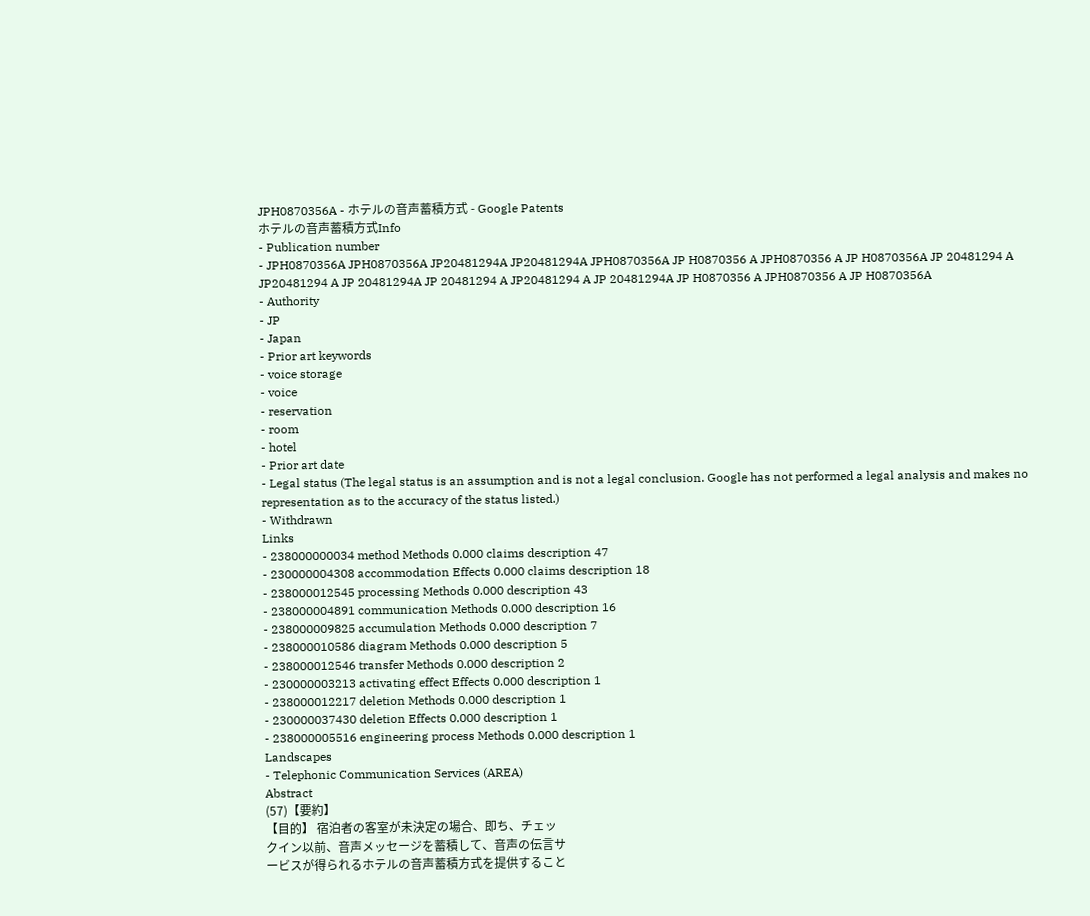JPH0870356A - ホテルの音声蓄積方式 - Google Patents
ホテルの音声蓄積方式Info
- Publication number
- JPH0870356A JPH0870356A JP20481294A JP20481294A JPH0870356A JP H0870356 A JPH0870356 A JP H0870356A JP 20481294 A JP20481294 A JP 20481294A JP 20481294 A JP20481294 A JP 20481294A JP H0870356 A JPH0870356 A JP H0870356A
- Authority
- JP
- Japan
- Prior art keywords
- voice storage
- voice
- reservation
- room
- hotel
- Prior art date
- Legal status (The legal status is an assumption and is not a legal conclusion. Google has not performed a legal analysis and makes no representation as to the accuracy of the status listed.)
- Withdrawn
Links
- 238000000034 method Methods 0.000 claims description 47
- 230000004308 accommodation Effects 0.000 claims description 18
- 238000012545 processing Methods 0.000 description 43
- 238000004891 communication Methods 0.000 description 16
- 238000009825 accumulation Methods 0.000 description 7
- 238000010586 diagram Methods 0.000 description 5
- 238000012546 transfer Methods 0.000 description 2
- 230000003213 activating effect Effects 0.000 description 1
- 238000012217 deletion Methods 0.000 description 1
- 230000037430 deletion Effects 0.000 description 1
- 238000005516 engineering process Methods 0.000 description 1
Landscapes
- Telephonic Communication Services (AREA)
Abstract
(57)【要約】
【目的】 宿泊者の客室が未決定の場合、即ち、チェッ
クイン以前、音声メッセージを蓄積して、音声の伝言サ
ービスが得られるホテルの音声蓄積方式を提供すること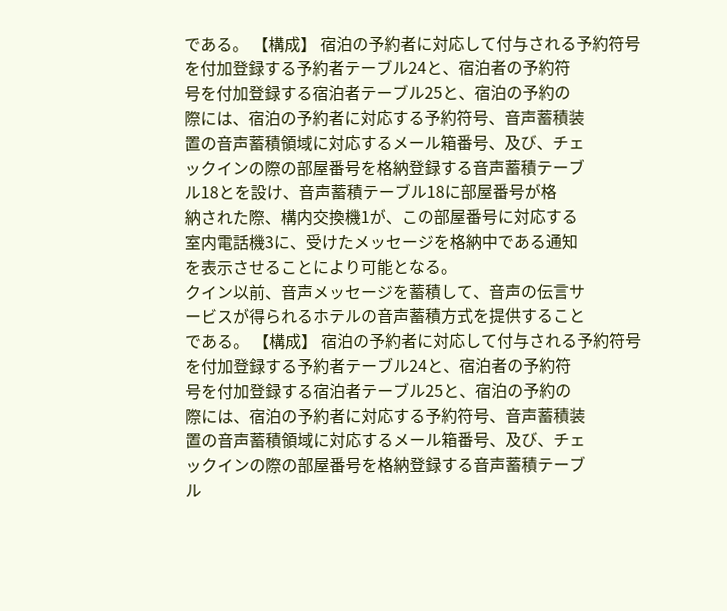である。 【構成】 宿泊の予約者に対応して付与される予約符号
を付加登録する予約者テーブル24と、宿泊者の予約符
号を付加登録する宿泊者テーブル25と、宿泊の予約の
際には、宿泊の予約者に対応する予約符号、音声蓄積装
置の音声蓄積領域に対応するメール箱番号、及び、チェ
ックインの際の部屋番号を格納登録する音声蓄積テーブ
ル18とを設け、音声蓄積テーブル18に部屋番号が格
納された際、構内交換機1が、この部屋番号に対応する
室内電話機3に、受けたメッセージを格納中である通知
を表示させることにより可能となる。
クイン以前、音声メッセージを蓄積して、音声の伝言サ
ービスが得られるホテルの音声蓄積方式を提供すること
である。 【構成】 宿泊の予約者に対応して付与される予約符号
を付加登録する予約者テーブル24と、宿泊者の予約符
号を付加登録する宿泊者テーブル25と、宿泊の予約の
際には、宿泊の予約者に対応する予約符号、音声蓄積装
置の音声蓄積領域に対応するメール箱番号、及び、チェ
ックインの際の部屋番号を格納登録する音声蓄積テーブ
ル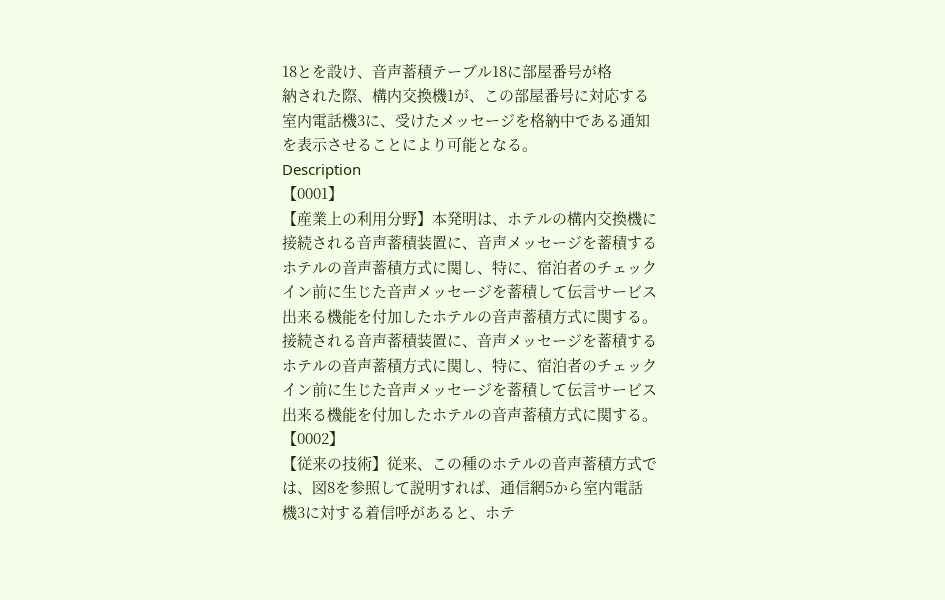18とを設け、音声蓄積テーブル18に部屋番号が格
納された際、構内交換機1が、この部屋番号に対応する
室内電話機3に、受けたメッセージを格納中である通知
を表示させることにより可能となる。
Description
【0001】
【産業上の利用分野】本発明は、ホテルの構内交換機に
接続される音声蓄積装置に、音声メッセージを蓄積する
ホテルの音声蓄積方式に関し、特に、宿泊者のチェック
イン前に生じた音声メッセージを蓄積して伝言サービス
出来る機能を付加したホテルの音声蓄積方式に関する。
接続される音声蓄積装置に、音声メッセージを蓄積する
ホテルの音声蓄積方式に関し、特に、宿泊者のチェック
イン前に生じた音声メッセージを蓄積して伝言サービス
出来る機能を付加したホテルの音声蓄積方式に関する。
【0002】
【従来の技術】従来、この種のホテルの音声蓄積方式で
は、図8を参照して説明すれば、通信網5から室内電話
機3に対する着信呼があると、ホテ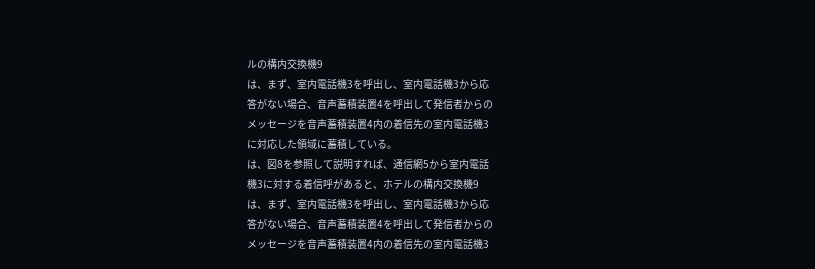ルの構内交換機9
は、まず、室内電話機3を呼出し、室内電話機3から応
答がない場合、音声蓄積装置4を呼出して発信者からの
メッセージを音声蓄積装置4内の着信先の室内電話機3
に対応した領域に蓄積している。
は、図8を参照して説明すれば、通信網5から室内電話
機3に対する着信呼があると、ホテルの構内交換機9
は、まず、室内電話機3を呼出し、室内電話機3から応
答がない場合、音声蓄積装置4を呼出して発信者からの
メッセージを音声蓄積装置4内の着信先の室内電話機3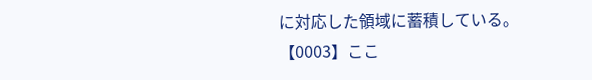に対応した領域に蓄積している。
【0003】ここ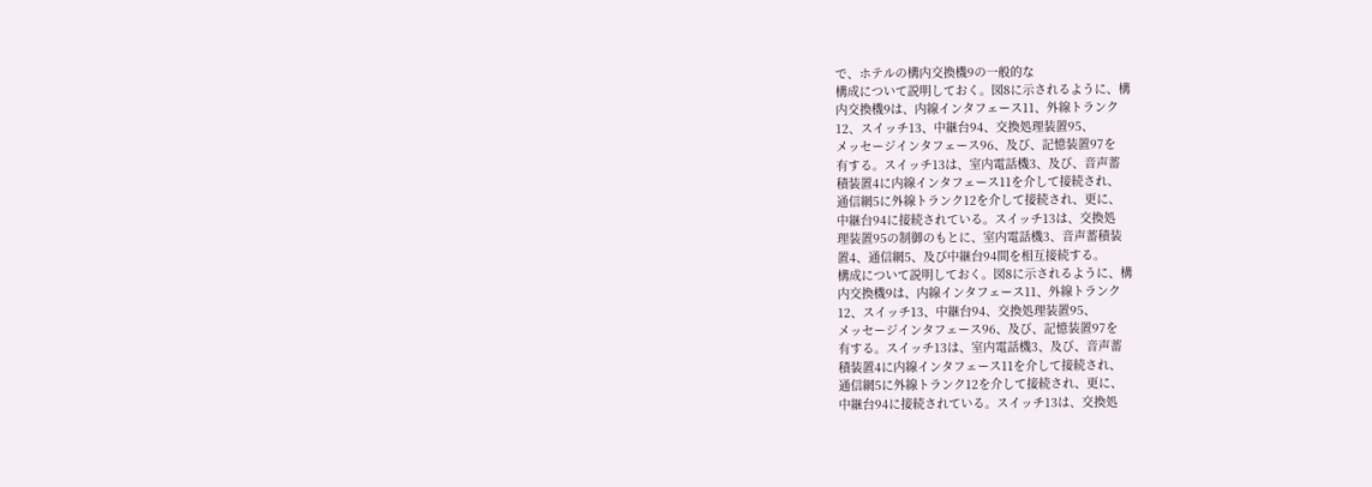で、ホテルの構内交換機9の一般的な
構成について説明しておく。図8に示されるように、構
内交換機9は、内線インタフェース11、外線トランク
12、スイッチ13、中継台94、交換処理装置95、
メッセージインタフェース96、及び、記憶装置97を
有する。スイッチ13は、室内電話機3、及び、音声蓄
積装置4に内線インタフェース11を介して接続され、
通信網5に外線トランク12を介して接続され、更に、
中継台94に接続されている。スイッチ13は、交換処
理装置95の制御のもとに、室内電話機3、音声蓄積装
置4、通信網5、及び中継台94間を相互接続する。
構成について説明しておく。図8に示されるように、構
内交換機9は、内線インタフェース11、外線トランク
12、スイッチ13、中継台94、交換処理装置95、
メッセージインタフェース96、及び、記憶装置97を
有する。スイッチ13は、室内電話機3、及び、音声蓄
積装置4に内線インタフェース11を介して接続され、
通信網5に外線トランク12を介して接続され、更に、
中継台94に接続されている。スイッチ13は、交換処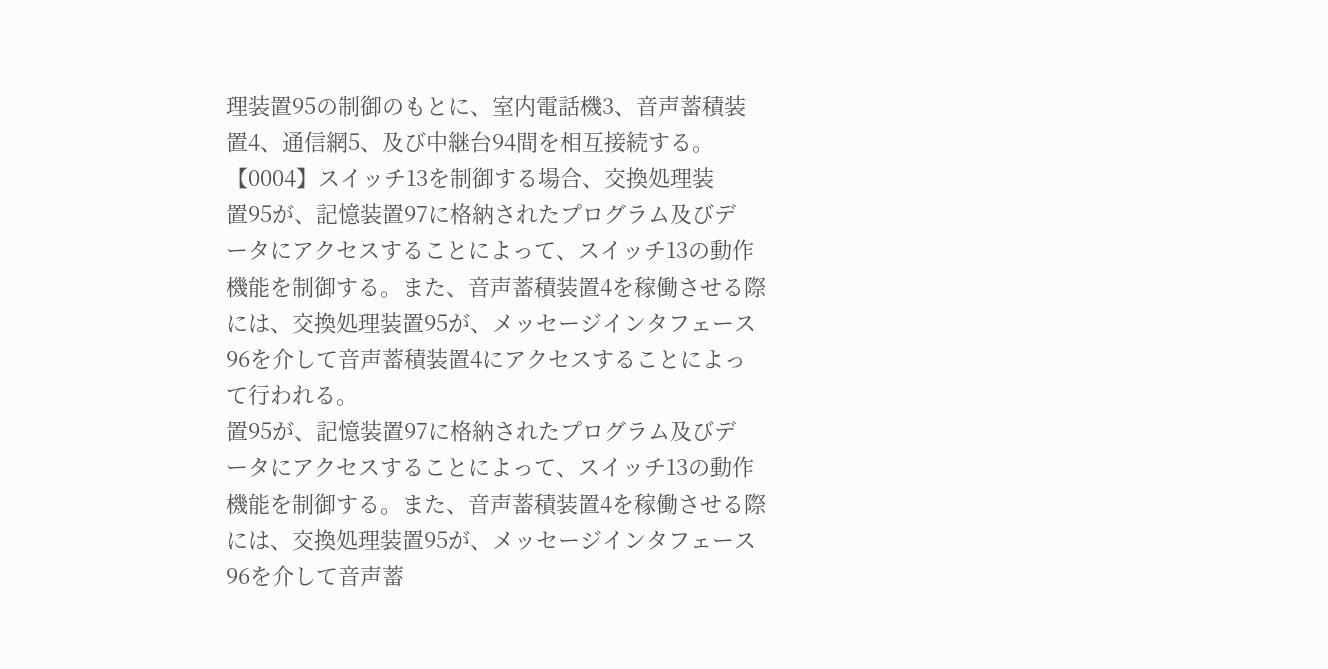理装置95の制御のもとに、室内電話機3、音声蓄積装
置4、通信網5、及び中継台94間を相互接続する。
【0004】スイッチ13を制御する場合、交換処理装
置95が、記憶装置97に格納されたプログラム及びデ
ータにアクセスすることによって、スイッチ13の動作
機能を制御する。また、音声蓄積装置4を稼働させる際
には、交換処理装置95が、メッセージインタフェース
96を介して音声蓄積装置4にアクセスすることによっ
て行われる。
置95が、記憶装置97に格納されたプログラム及びデ
ータにアクセスすることによって、スイッチ13の動作
機能を制御する。また、音声蓄積装置4を稼働させる際
には、交換処理装置95が、メッセージインタフェース
96を介して音声蓄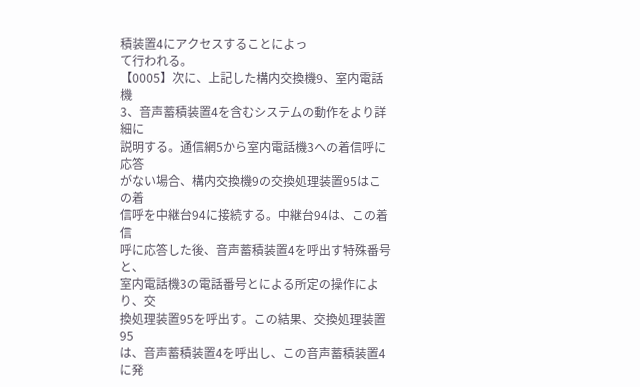積装置4にアクセスすることによっ
て行われる。
【0005】次に、上記した構内交換機9、室内電話機
3、音声蓄積装置4を含むシステムの動作をより詳細に
説明する。通信網5から室内電話機3への着信呼に応答
がない場合、構内交換機9の交換処理装置95はこの着
信呼を中継台94に接続する。中継台94は、この着信
呼に応答した後、音声蓄積装置4を呼出す特殊番号と、
室内電話機3の電話番号とによる所定の操作により、交
換処理装置95を呼出す。この結果、交換処理装置95
は、音声蓄積装置4を呼出し、この音声蓄積装置4に発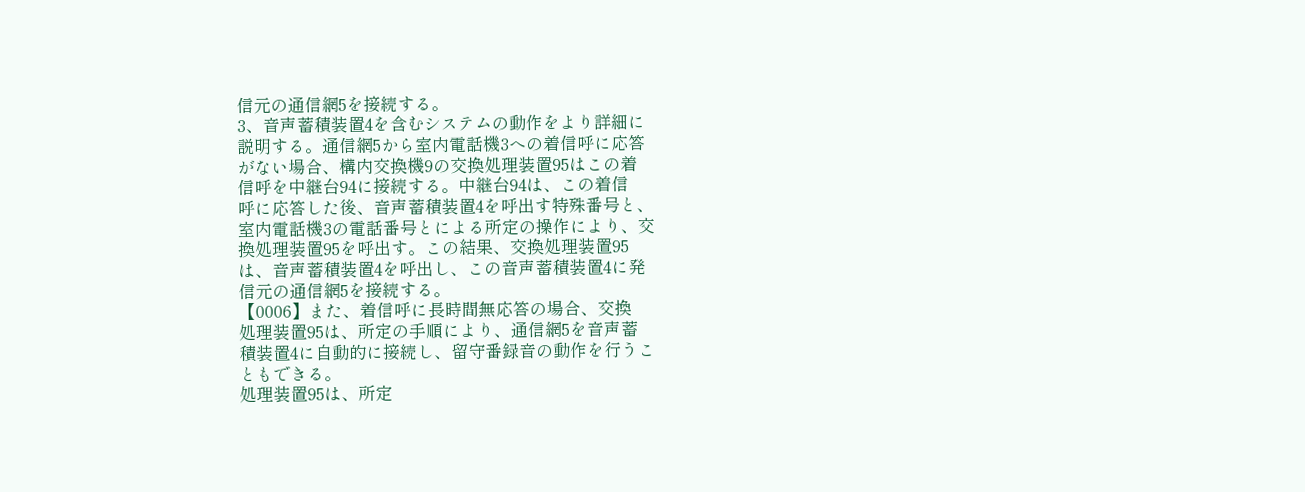信元の通信網5を接続する。
3、音声蓄積装置4を含むシステムの動作をより詳細に
説明する。通信網5から室内電話機3への着信呼に応答
がない場合、構内交換機9の交換処理装置95はこの着
信呼を中継台94に接続する。中継台94は、この着信
呼に応答した後、音声蓄積装置4を呼出す特殊番号と、
室内電話機3の電話番号とによる所定の操作により、交
換処理装置95を呼出す。この結果、交換処理装置95
は、音声蓄積装置4を呼出し、この音声蓄積装置4に発
信元の通信網5を接続する。
【0006】また、着信呼に長時間無応答の場合、交換
処理装置95は、所定の手順により、通信網5を音声蓄
積装置4に自動的に接続し、留守番録音の動作を行うこ
ともできる。
処理装置95は、所定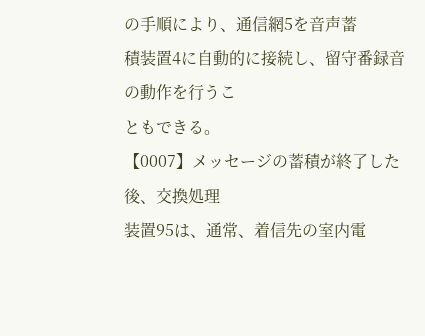の手順により、通信網5を音声蓄
積装置4に自動的に接続し、留守番録音の動作を行うこ
ともできる。
【0007】メッセージの蓄積が終了した後、交換処理
装置95は、通常、着信先の室内電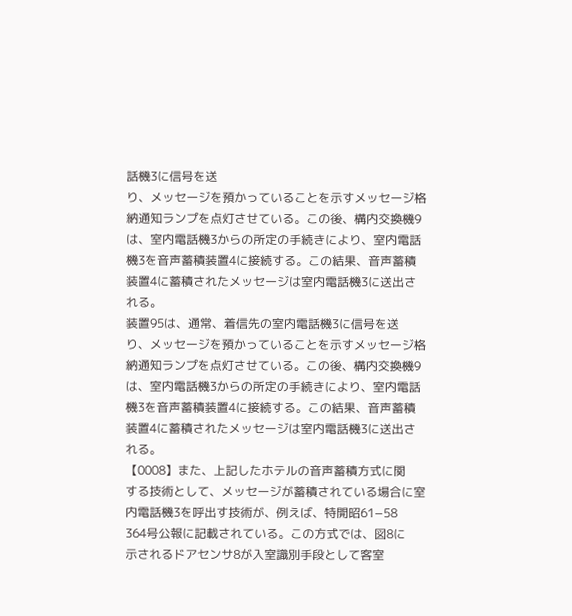話機3に信号を送
り、メッセージを預かっていることを示すメッセージ格
納通知ランプを点灯させている。この後、構内交換機9
は、室内電話機3からの所定の手続きにより、室内電話
機3を音声蓄積装置4に接続する。この結果、音声蓄積
装置4に蓄積されたメッセージは室内電話機3に送出さ
れる。
装置95は、通常、着信先の室内電話機3に信号を送
り、メッセージを預かっていることを示すメッセージ格
納通知ランプを点灯させている。この後、構内交換機9
は、室内電話機3からの所定の手続きにより、室内電話
機3を音声蓄積装置4に接続する。この結果、音声蓄積
装置4に蓄積されたメッセージは室内電話機3に送出さ
れる。
【0008】また、上記したホテルの音声蓄積方式に関
する技術として、メッセージが蓄積されている場合に室
内電話機3を呼出す技術が、例えば、特開昭61−58
364号公報に記載されている。この方式では、図8に
示されるドアセンサ8が入室識別手段として客室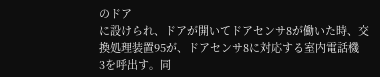のドア
に設けられ、ドアが開いてドアセンサ8が働いた時、交
換処理装置95が、ドアセンサ8に対応する室内電話機
3を呼出す。同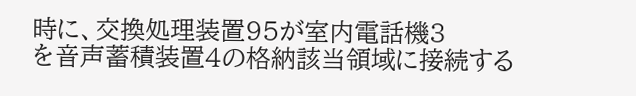時に、交換処理装置95が室内電話機3
を音声蓄積装置4の格納該当領域に接続する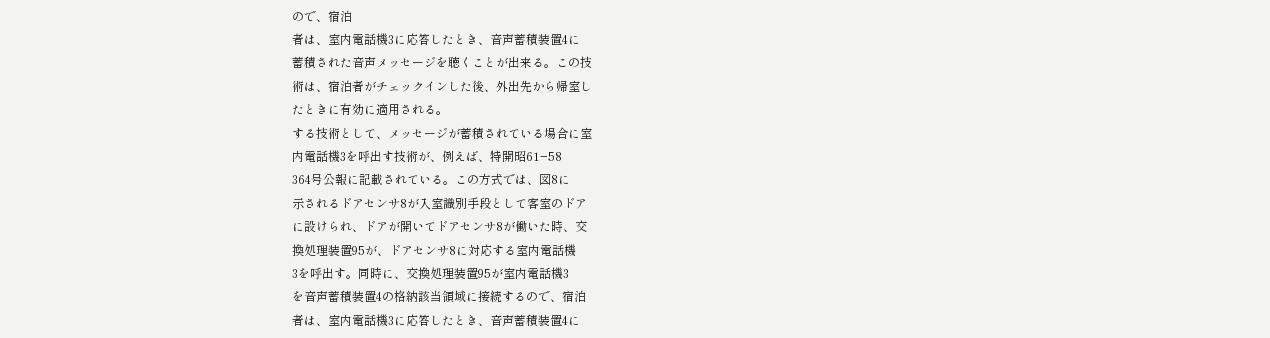ので、宿泊
者は、室内電話機3に応答したとき、音声蓄積装置4に
蓄積された音声メッセージを聴くことが出来る。この技
術は、宿泊者がチェックインした後、外出先から帰室し
たときに有効に適用される。
する技術として、メッセージが蓄積されている場合に室
内電話機3を呼出す技術が、例えば、特開昭61−58
364号公報に記載されている。この方式では、図8に
示されるドアセンサ8が入室識別手段として客室のドア
に設けられ、ドアが開いてドアセンサ8が働いた時、交
換処理装置95が、ドアセンサ8に対応する室内電話機
3を呼出す。同時に、交換処理装置95が室内電話機3
を音声蓄積装置4の格納該当領域に接続するので、宿泊
者は、室内電話機3に応答したとき、音声蓄積装置4に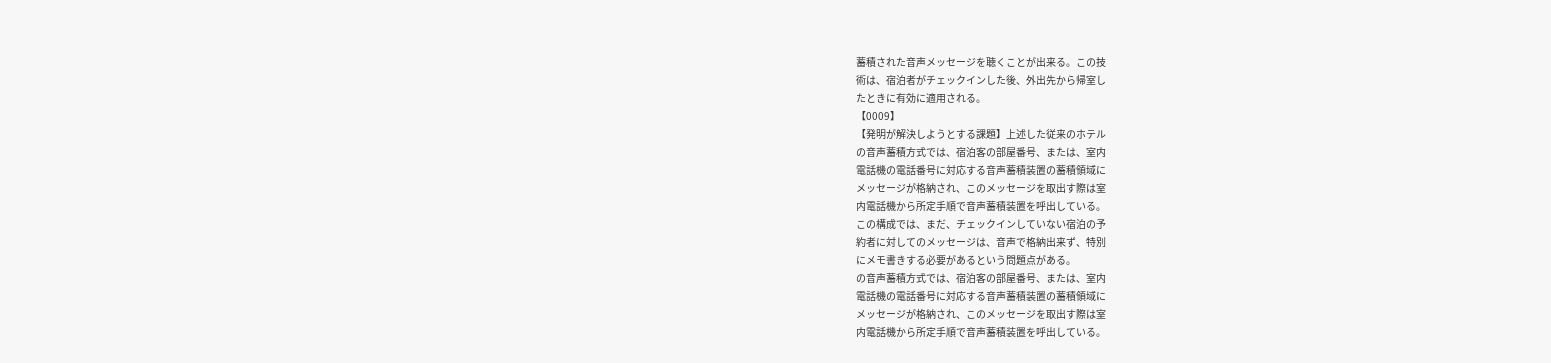蓄積された音声メッセージを聴くことが出来る。この技
術は、宿泊者がチェックインした後、外出先から帰室し
たときに有効に適用される。
【0009】
【発明が解決しようとする課題】上述した従来のホテル
の音声蓄積方式では、宿泊客の部屋番号、または、室内
電話機の電話番号に対応する音声蓄積装置の蓄積領域に
メッセージが格納され、このメッセージを取出す際は室
内電話機から所定手順で音声蓄積装置を呼出している。
この構成では、まだ、チェックインしていない宿泊の予
約者に対してのメッセージは、音声で格納出来ず、特別
にメモ書きする必要があるという問題点がある。
の音声蓄積方式では、宿泊客の部屋番号、または、室内
電話機の電話番号に対応する音声蓄積装置の蓄積領域に
メッセージが格納され、このメッセージを取出す際は室
内電話機から所定手順で音声蓄積装置を呼出している。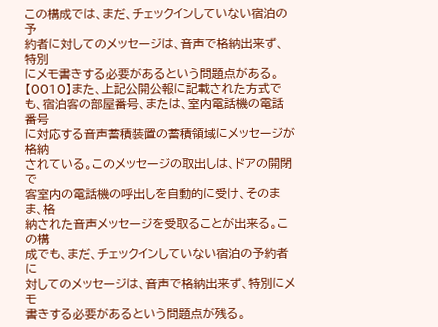この構成では、まだ、チェックインしていない宿泊の予
約者に対してのメッセージは、音声で格納出来ず、特別
にメモ書きする必要があるという問題点がある。
【0010】また、上記公開公報に記載された方式で
も、宿泊客の部屋番号、または、室内電話機の電話番号
に対応する音声蓄積装置の蓄積領域にメッセージが格納
されている。このメッセージの取出しは、ドアの開閉で
客室内の電話機の呼出しを自動的に受け、そのまま、格
納された音声メッセージを受取ることが出来る。この構
成でも、まだ、チェックインしていない宿泊の予約者に
対してのメッセージは、音声で格納出来ず、特別にメモ
書きする必要があるという問題点が残る。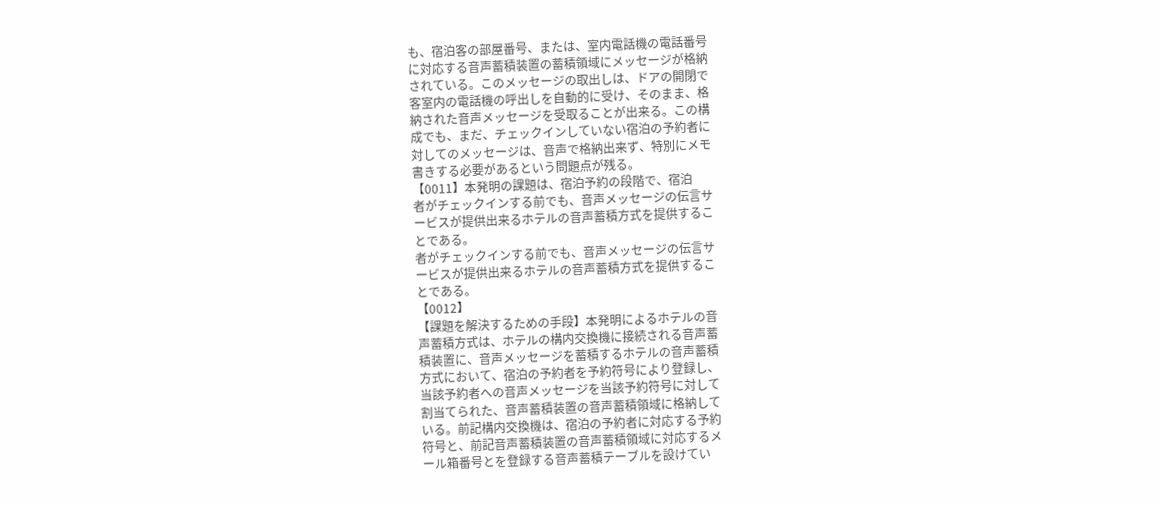も、宿泊客の部屋番号、または、室内電話機の電話番号
に対応する音声蓄積装置の蓄積領域にメッセージが格納
されている。このメッセージの取出しは、ドアの開閉で
客室内の電話機の呼出しを自動的に受け、そのまま、格
納された音声メッセージを受取ることが出来る。この構
成でも、まだ、チェックインしていない宿泊の予約者に
対してのメッセージは、音声で格納出来ず、特別にメモ
書きする必要があるという問題点が残る。
【0011】本発明の課題は、宿泊予約の段階で、宿泊
者がチェックインする前でも、音声メッセージの伝言サ
ービスが提供出来るホテルの音声蓄積方式を提供するこ
とである。
者がチェックインする前でも、音声メッセージの伝言サ
ービスが提供出来るホテルの音声蓄積方式を提供するこ
とである。
【0012】
【課題を解決するための手段】本発明によるホテルの音
声蓄積方式は、ホテルの構内交換機に接続される音声蓄
積装置に、音声メッセージを蓄積するホテルの音声蓄積
方式において、宿泊の予約者を予約符号により登録し、
当該予約者への音声メッセージを当該予約符号に対して
割当てられた、音声蓄積装置の音声蓄積領域に格納して
いる。前記構内交換機は、宿泊の予約者に対応する予約
符号と、前記音声蓄積装置の音声蓄積領域に対応するメ
ール箱番号とを登録する音声蓄積テーブルを設けてい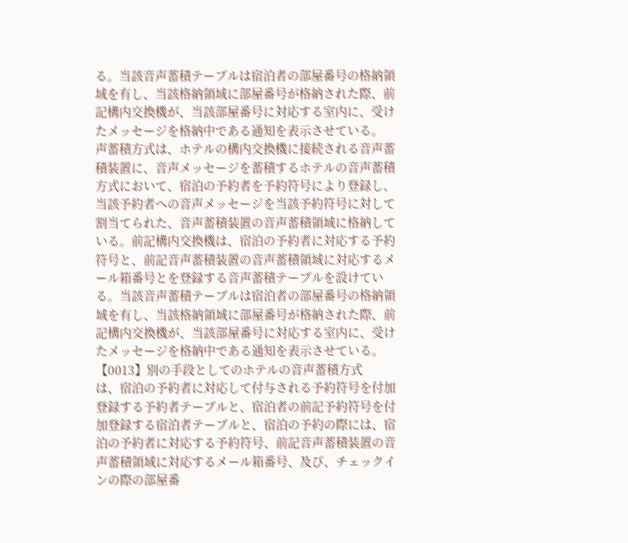る。当該音声蓄積テーブルは宿泊者の部屋番号の格納領
域を有し、当該格納領域に部屋番号が格納された際、前
記構内交換機が、当該部屋番号に対応する室内に、受け
たメッセージを格納中である通知を表示させている。
声蓄積方式は、ホテルの構内交換機に接続される音声蓄
積装置に、音声メッセージを蓄積するホテルの音声蓄積
方式において、宿泊の予約者を予約符号により登録し、
当該予約者への音声メッセージを当該予約符号に対して
割当てられた、音声蓄積装置の音声蓄積領域に格納して
いる。前記構内交換機は、宿泊の予約者に対応する予約
符号と、前記音声蓄積装置の音声蓄積領域に対応するメ
ール箱番号とを登録する音声蓄積テーブルを設けてい
る。当該音声蓄積テーブルは宿泊者の部屋番号の格納領
域を有し、当該格納領域に部屋番号が格納された際、前
記構内交換機が、当該部屋番号に対応する室内に、受け
たメッセージを格納中である通知を表示させている。
【0013】別の手段としてのホテルの音声蓄積方式
は、宿泊の予約者に対応して付与される予約符号を付加
登録する予約者テーブルと、宿泊者の前記予約符号を付
加登録する宿泊者テーブルと、宿泊の予約の際には、宿
泊の予約者に対応する予約符号、前記音声蓄積装置の音
声蓄積領域に対応するメール箱番号、及び、チェックイ
ンの際の部屋番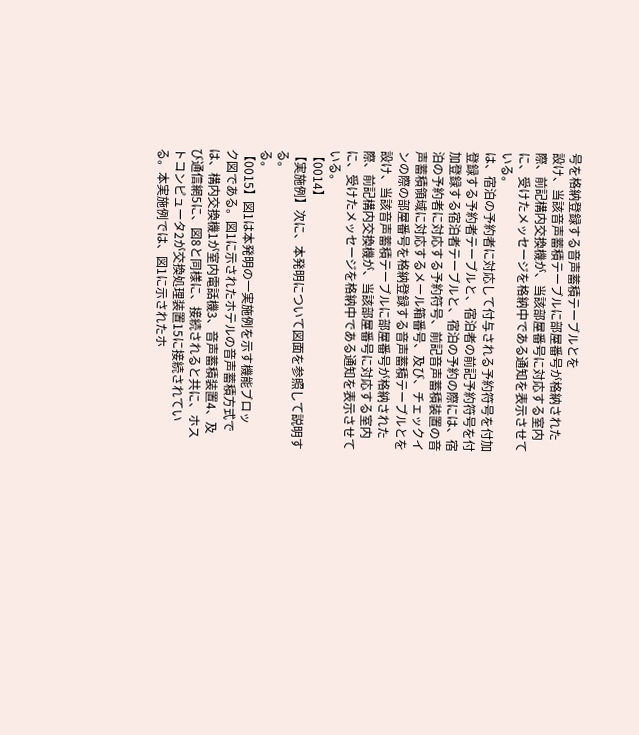号を格納登録する音声蓄積テーブルとを
設け、当該音声蓄積テーブルに部屋番号が格納された
際、前記構内交換機が、当該部屋番号に対応する室内
に、受けたメッセージを格納中である通知を表示させて
いる。
は、宿泊の予約者に対応して付与される予約符号を付加
登録する予約者テーブルと、宿泊者の前記予約符号を付
加登録する宿泊者テーブルと、宿泊の予約の際には、宿
泊の予約者に対応する予約符号、前記音声蓄積装置の音
声蓄積領域に対応するメール箱番号、及び、チェックイ
ンの際の部屋番号を格納登録する音声蓄積テーブルとを
設け、当該音声蓄積テーブルに部屋番号が格納された
際、前記構内交換機が、当該部屋番号に対応する室内
に、受けたメッセージを格納中である通知を表示させて
いる。
【0014】
【実施例】次に、本発明について図面を参照して説明す
る。
る。
【0015】図1は本発明の一実施例を示す機能ブロッ
ク図である。図1に示されたホテルの音声蓄積方式で
は、構内交換機1が室内電話機3、音声蓄積装置4、及
び通信網5に、図8と同様に、接続されると共に、ホス
トコンピュータ2が交換処理装置15に接続されてい
る。本実施例では、図1に示されたホ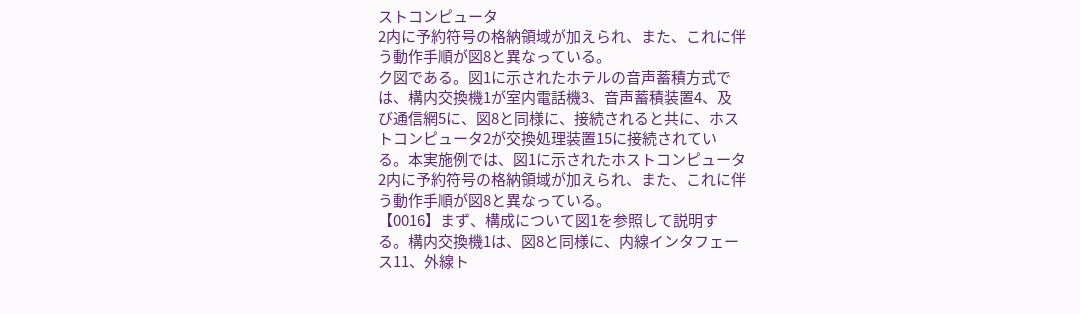ストコンピュータ
2内に予約符号の格納領域が加えられ、また、これに伴
う動作手順が図8と異なっている。
ク図である。図1に示されたホテルの音声蓄積方式で
は、構内交換機1が室内電話機3、音声蓄積装置4、及
び通信網5に、図8と同様に、接続されると共に、ホス
トコンピュータ2が交換処理装置15に接続されてい
る。本実施例では、図1に示されたホストコンピュータ
2内に予約符号の格納領域が加えられ、また、これに伴
う動作手順が図8と異なっている。
【0016】まず、構成について図1を参照して説明す
る。構内交換機1は、図8と同様に、内線インタフェー
ス11、外線ト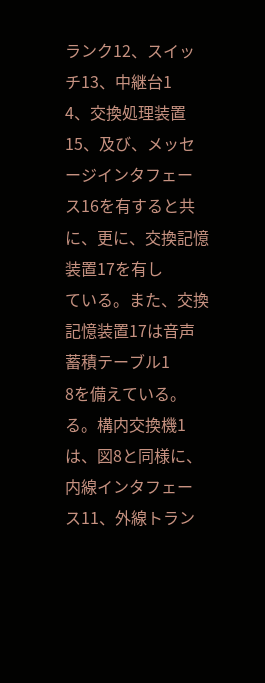ランク12、スイッチ13、中継台1
4、交換処理装置15、及び、メッセージインタフェー
ス16を有すると共に、更に、交換記憶装置17を有し
ている。また、交換記憶装置17は音声蓄積テーブル1
8を備えている。
る。構内交換機1は、図8と同様に、内線インタフェー
ス11、外線トラン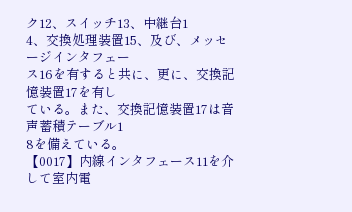ク12、スイッチ13、中継台1
4、交換処理装置15、及び、メッセージインタフェー
ス16を有すると共に、更に、交換記憶装置17を有し
ている。また、交換記憶装置17は音声蓄積テーブル1
8を備えている。
【0017】内線インタフェース11を介して室内電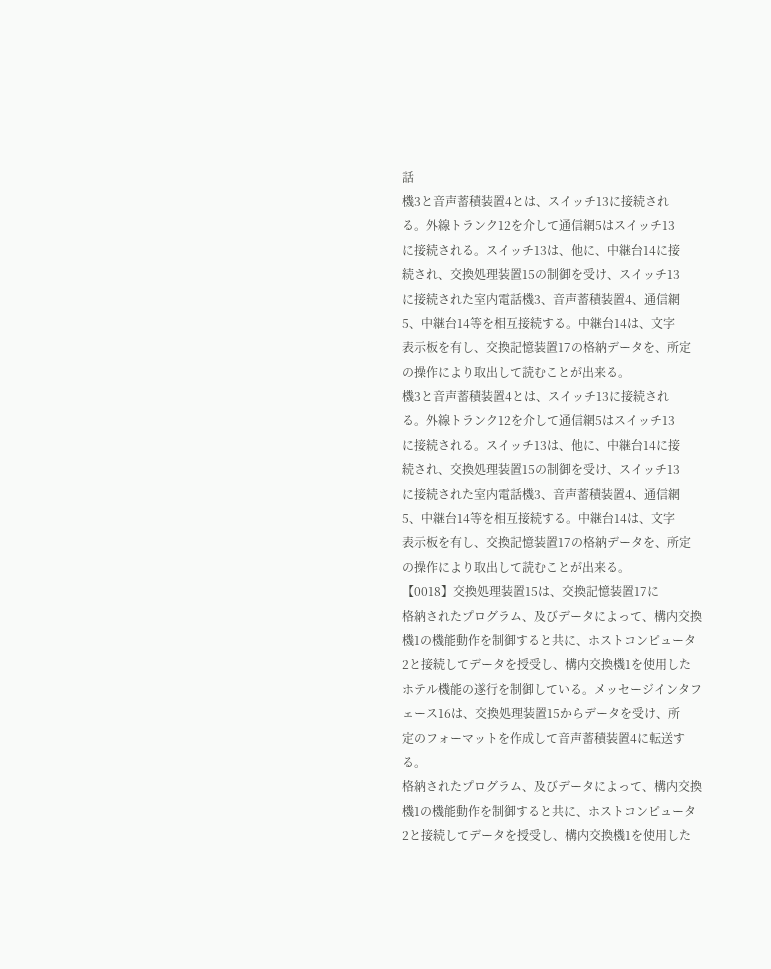話
機3と音声蓄積装置4とは、スイッチ13に接続され
る。外線トランク12を介して通信網5はスイッチ13
に接続される。スイッチ13は、他に、中継台14に接
続され、交換処理装置15の制御を受け、スイッチ13
に接続された室内電話機3、音声蓄積装置4、通信網
5、中継台14等を相互接続する。中継台14は、文字
表示板を有し、交換記憶装置17の格納データを、所定
の操作により取出して読むことが出来る。
機3と音声蓄積装置4とは、スイッチ13に接続され
る。外線トランク12を介して通信網5はスイッチ13
に接続される。スイッチ13は、他に、中継台14に接
続され、交換処理装置15の制御を受け、スイッチ13
に接続された室内電話機3、音声蓄積装置4、通信網
5、中継台14等を相互接続する。中継台14は、文字
表示板を有し、交換記憶装置17の格納データを、所定
の操作により取出して読むことが出来る。
【0018】交換処理装置15は、交換記憶装置17に
格納されたプログラム、及びデータによって、構内交換
機1の機能動作を制御すると共に、ホストコンピュータ
2と接続してデータを授受し、構内交換機1を使用した
ホテル機能の遂行を制御している。メッセージインタフ
ェース16は、交換処理装置15からデータを受け、所
定のフォーマットを作成して音声蓄積装置4に転送す
る。
格納されたプログラム、及びデータによって、構内交換
機1の機能動作を制御すると共に、ホストコンピュータ
2と接続してデータを授受し、構内交換機1を使用した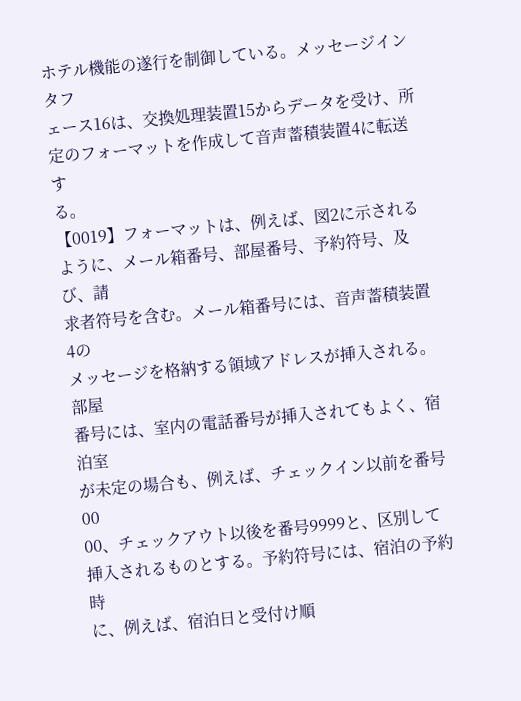ホテル機能の遂行を制御している。メッセージインタフ
ェース16は、交換処理装置15からデータを受け、所
定のフォーマットを作成して音声蓄積装置4に転送す
る。
【0019】フォーマットは、例えば、図2に示される
ように、メール箱番号、部屋番号、予約符号、及び、請
求者符号を含む。メール箱番号には、音声蓄積装置4の
メッセージを格納する領域アドレスが挿入される。部屋
番号には、室内の電話番号が挿入されてもよく、宿泊室
が未定の場合も、例えば、チェックイン以前を番号00
00、チェックアウト以後を番号9999と、区別して
挿入されるものとする。予約符号には、宿泊の予約時
に、例えば、宿泊日と受付け順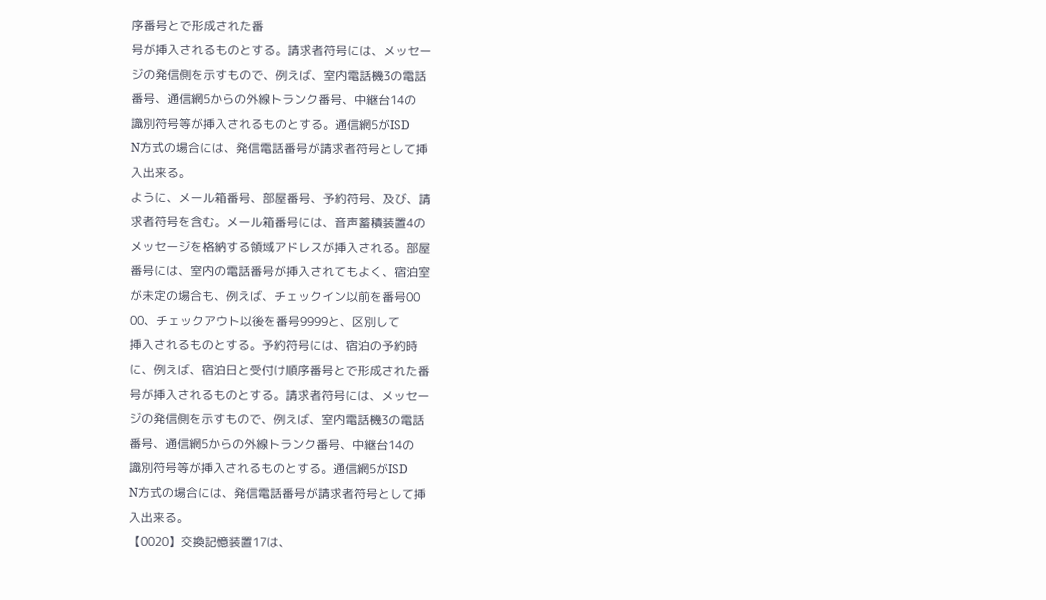序番号とで形成された番
号が挿入されるものとする。請求者符号には、メッセー
ジの発信側を示すもので、例えば、室内電話機3の電話
番号、通信網5からの外線トランク番号、中継台14の
識別符号等が挿入されるものとする。通信網5がISD
N方式の場合には、発信電話番号が請求者符号として挿
入出来る。
ように、メール箱番号、部屋番号、予約符号、及び、請
求者符号を含む。メール箱番号には、音声蓄積装置4の
メッセージを格納する領域アドレスが挿入される。部屋
番号には、室内の電話番号が挿入されてもよく、宿泊室
が未定の場合も、例えば、チェックイン以前を番号00
00、チェックアウト以後を番号9999と、区別して
挿入されるものとする。予約符号には、宿泊の予約時
に、例えば、宿泊日と受付け順序番号とで形成された番
号が挿入されるものとする。請求者符号には、メッセー
ジの発信側を示すもので、例えば、室内電話機3の電話
番号、通信網5からの外線トランク番号、中継台14の
識別符号等が挿入されるものとする。通信網5がISD
N方式の場合には、発信電話番号が請求者符号として挿
入出来る。
【0020】交換記憶装置17は、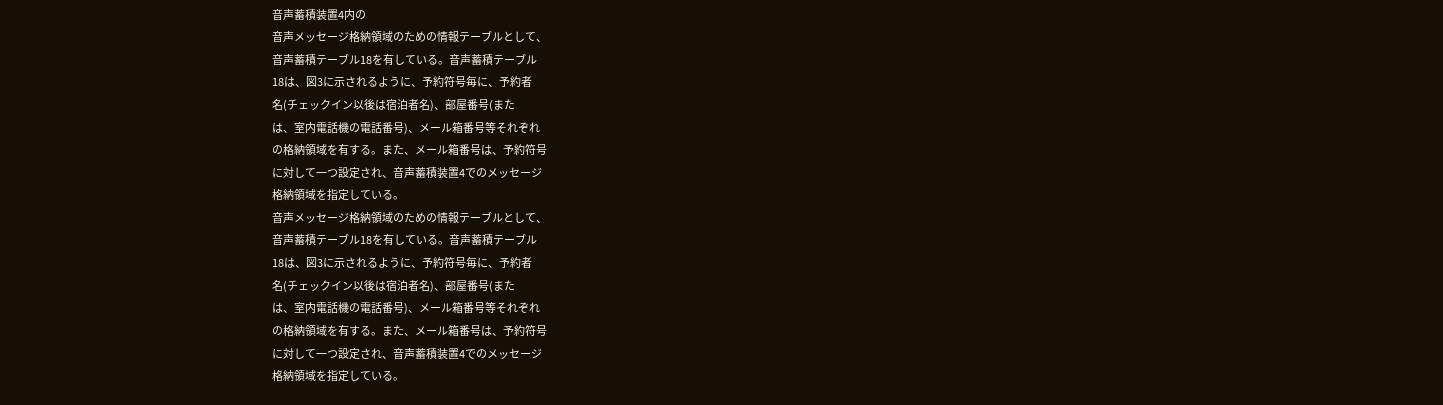音声蓄積装置4内の
音声メッセージ格納領域のための情報テーブルとして、
音声蓄積テーブル18を有している。音声蓄積テーブル
18は、図3に示されるように、予約符号毎に、予約者
名(チェックイン以後は宿泊者名)、部屋番号(また
は、室内電話機の電話番号)、メール箱番号等それぞれ
の格納領域を有する。また、メール箱番号は、予約符号
に対して一つ設定され、音声蓄積装置4でのメッセージ
格納領域を指定している。
音声メッセージ格納領域のための情報テーブルとして、
音声蓄積テーブル18を有している。音声蓄積テーブル
18は、図3に示されるように、予約符号毎に、予約者
名(チェックイン以後は宿泊者名)、部屋番号(また
は、室内電話機の電話番号)、メール箱番号等それぞれ
の格納領域を有する。また、メール箱番号は、予約符号
に対して一つ設定され、音声蓄積装置4でのメッセージ
格納領域を指定している。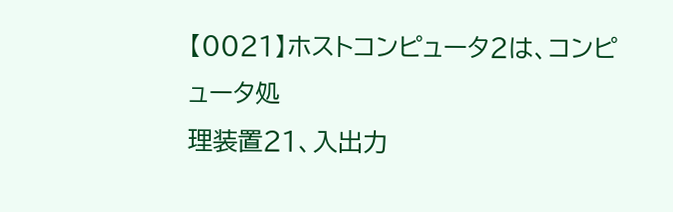【0021】ホストコンピュータ2は、コンピュータ処
理装置21、入出力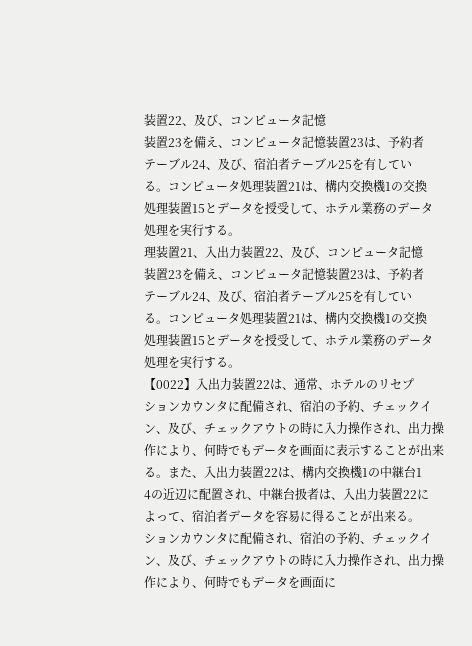装置22、及び、コンピュータ記憶
装置23を備え、コンピュータ記憶装置23は、予約者
テーブル24、及び、宿泊者テーブル25を有してい
る。コンピュータ処理装置21は、構内交換機1の交換
処理装置15とデータを授受して、ホテル業務のデータ
処理を実行する。
理装置21、入出力装置22、及び、コンピュータ記憶
装置23を備え、コンピュータ記憶装置23は、予約者
テーブル24、及び、宿泊者テーブル25を有してい
る。コンピュータ処理装置21は、構内交換機1の交換
処理装置15とデータを授受して、ホテル業務のデータ
処理を実行する。
【0022】入出力装置22は、通常、ホテルのリセプ
ションカウンタに配備され、宿泊の予約、チェックイ
ン、及び、チェックアウトの時に入力操作され、出力操
作により、何時でもデータを画面に表示することが出来
る。また、入出力装置22は、構内交換機1の中継台1
4の近辺に配置され、中継台扱者は、入出力装置22に
よって、宿泊者データを容易に得ることが出来る。
ションカウンタに配備され、宿泊の予約、チェックイ
ン、及び、チェックアウトの時に入力操作され、出力操
作により、何時でもデータを画面に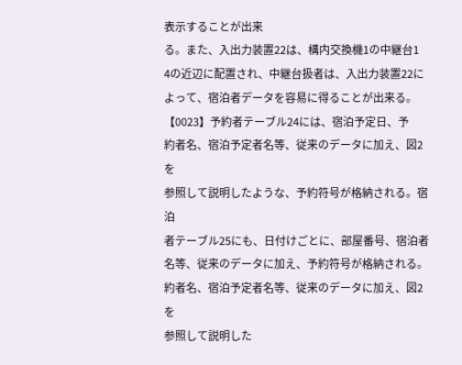表示することが出来
る。また、入出力装置22は、構内交換機1の中継台1
4の近辺に配置され、中継台扱者は、入出力装置22に
よって、宿泊者データを容易に得ることが出来る。
【0023】予約者テーブル24には、宿泊予定日、予
約者名、宿泊予定者名等、従来のデータに加え、図2を
参照して説明したような、予約符号が格納される。宿泊
者テーブル25にも、日付けごとに、部屋番号、宿泊者
名等、従来のデータに加え、予約符号が格納される。
約者名、宿泊予定者名等、従来のデータに加え、図2を
参照して説明した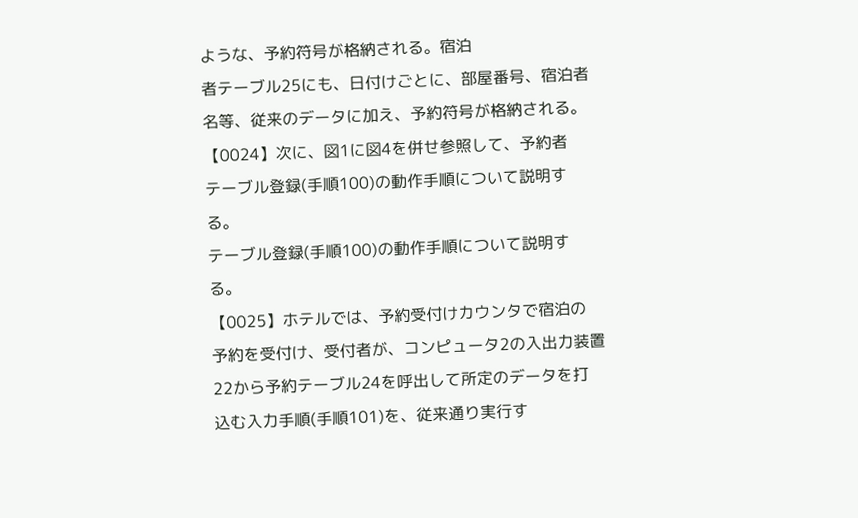ような、予約符号が格納される。宿泊
者テーブル25にも、日付けごとに、部屋番号、宿泊者
名等、従来のデータに加え、予約符号が格納される。
【0024】次に、図1に図4を併せ参照して、予約者
テーブル登録(手順100)の動作手順について説明す
る。
テーブル登録(手順100)の動作手順について説明す
る。
【0025】ホテルでは、予約受付けカウンタで宿泊の
予約を受付け、受付者が、コンピュータ2の入出力装置
22から予約テーブル24を呼出して所定のデータを打
込む入力手順(手順101)を、従来通り実行す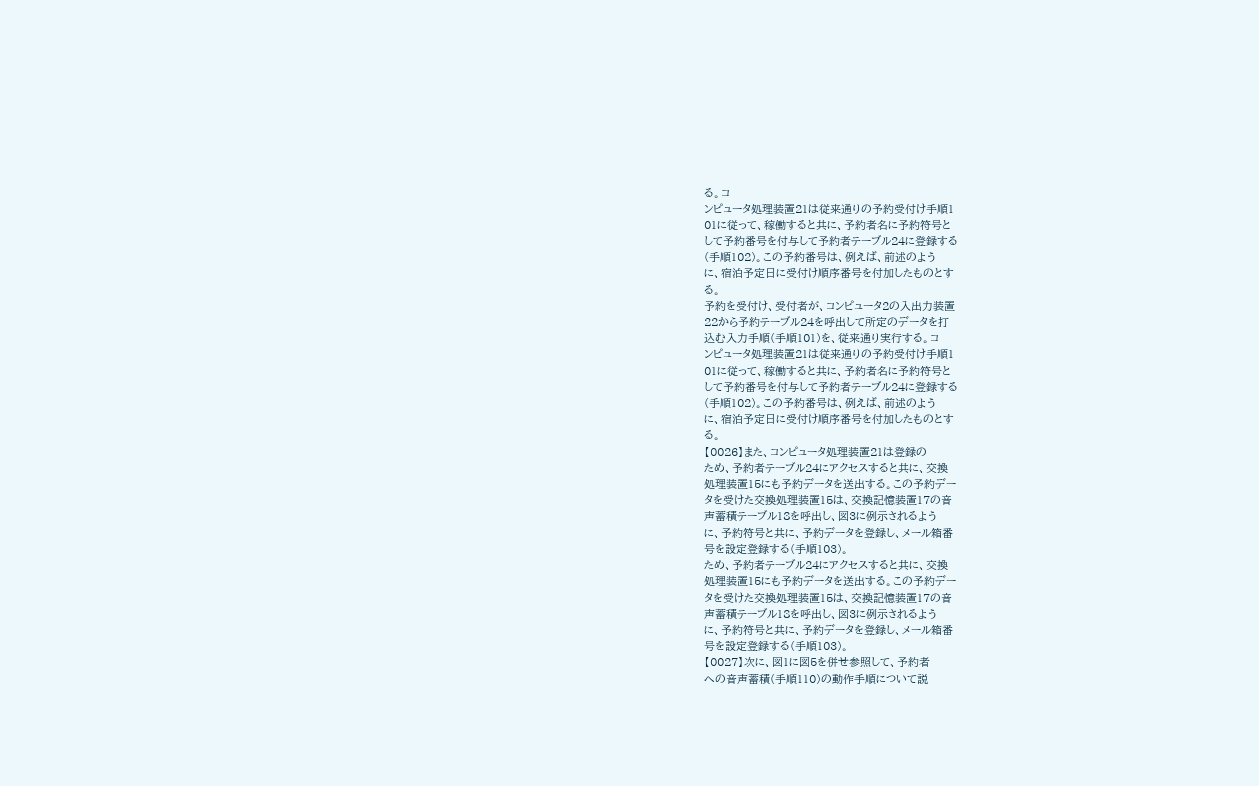る。コ
ンピュータ処理装置21は従来通りの予約受付け手順1
01に従って、稼働すると共に、予約者名に予約符号と
して予約番号を付与して予約者テーブル24に登録する
(手順102)。この予約番号は、例えば、前述のよう
に、宿泊予定日に受付け順序番号を付加したものとす
る。
予約を受付け、受付者が、コンピュータ2の入出力装置
22から予約テーブル24を呼出して所定のデータを打
込む入力手順(手順101)を、従来通り実行する。コ
ンピュータ処理装置21は従来通りの予約受付け手順1
01に従って、稼働すると共に、予約者名に予約符号と
して予約番号を付与して予約者テーブル24に登録する
(手順102)。この予約番号は、例えば、前述のよう
に、宿泊予定日に受付け順序番号を付加したものとす
る。
【0026】また、コンピュータ処理装置21は登録の
ため、予約者テーブル24にアクセスすると共に、交換
処理装置15にも予約データを送出する。この予約デー
タを受けた交換処理装置15は、交換記憶装置17の音
声蓄積テーブル18を呼出し、図3に例示されるよう
に、予約符号と共に、予約データを登録し、メール箱番
号を設定登録する(手順103)。
ため、予約者テーブル24にアクセスすると共に、交換
処理装置15にも予約データを送出する。この予約デー
タを受けた交換処理装置15は、交換記憶装置17の音
声蓄積テーブル18を呼出し、図3に例示されるよう
に、予約符号と共に、予約データを登録し、メール箱番
号を設定登録する(手順103)。
【0027】次に、図1に図5を併せ参照して、予約者
への音声蓄積(手順110)の動作手順について説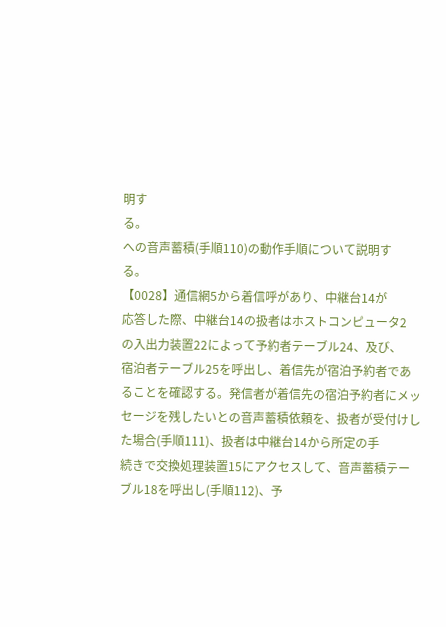明す
る。
への音声蓄積(手順110)の動作手順について説明す
る。
【0028】通信網5から着信呼があり、中継台14が
応答した際、中継台14の扱者はホストコンピュータ2
の入出力装置22によって予約者テーブル24、及び、
宿泊者テーブル25を呼出し、着信先が宿泊予約者であ
ることを確認する。発信者が着信先の宿泊予約者にメッ
セージを残したいとの音声蓄積依頼を、扱者が受付けし
た場合(手順111)、扱者は中継台14から所定の手
続きで交換処理装置15にアクセスして、音声蓄積テー
ブル18を呼出し(手順112)、予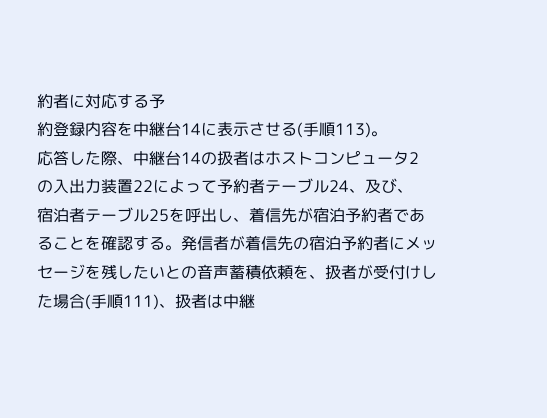約者に対応する予
約登録内容を中継台14に表示させる(手順113)。
応答した際、中継台14の扱者はホストコンピュータ2
の入出力装置22によって予約者テーブル24、及び、
宿泊者テーブル25を呼出し、着信先が宿泊予約者であ
ることを確認する。発信者が着信先の宿泊予約者にメッ
セージを残したいとの音声蓄積依頼を、扱者が受付けし
た場合(手順111)、扱者は中継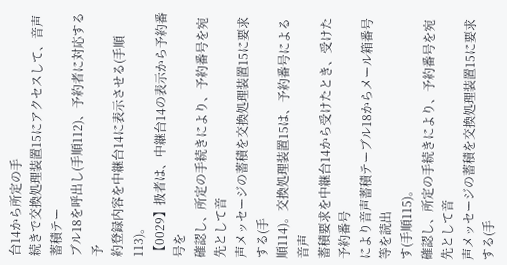台14から所定の手
続きで交換処理装置15にアクセスして、音声蓄積テー
ブル18を呼出し(手順112)、予約者に対応する予
約登録内容を中継台14に表示させる(手順113)。
【0029】扱者は、中継台14の表示から予約番号を
確認し、所定の手続きにより、予約番号を宛先として音
声メッセージの蓄積を交換処理装置15に要求する(手
順114)。交換処理装置15は、予約番号による音声
蓄積要求を中継台14から受けたとき、受けた予約番号
により音声蓄積テーブル18からメール箱番号等を読出
す(手順115)。
確認し、所定の手続きにより、予約番号を宛先として音
声メッセージの蓄積を交換処理装置15に要求する(手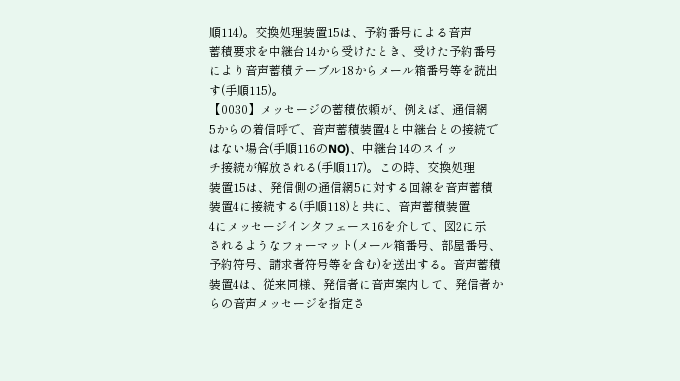順114)。交換処理装置15は、予約番号による音声
蓄積要求を中継台14から受けたとき、受けた予約番号
により音声蓄積テーブル18からメール箱番号等を読出
す(手順115)。
【0030】メッセージの蓄積依頼が、例えば、通信網
5からの着信呼で、音声蓄積装置4と中継台との接続で
はない場合(手順116のNO)、中継台14のスイッ
チ接続が解放される(手順117)。この時、交換処理
装置15は、発信側の通信網5に対する回線を音声蓄積
装置4に接続する(手順118)と共に、音声蓄積装置
4にメッセージインタフェース16を介して、図2に示
されるようなフォーマット(メール箱番号、部屋番号、
予約符号、請求者符号等を含む)を送出する。音声蓄積
装置4は、従来同様、発信者に音声案内して、発信者か
らの音声メッセージを指定さ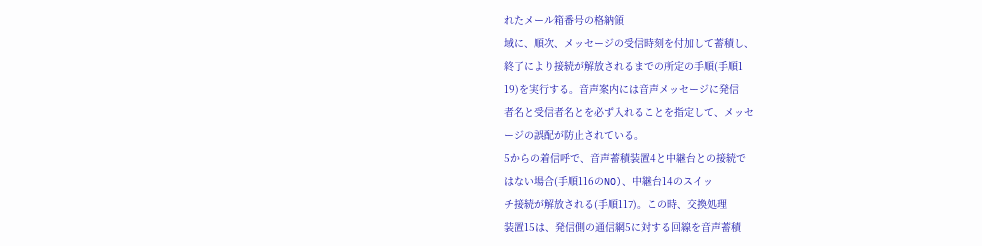れたメール箱番号の格納領
域に、順次、メッセージの受信時刻を付加して蓄積し、
終了により接続が解放されるまでの所定の手順(手順1
19)を実行する。音声案内には音声メッセージに発信
者名と受信者名とを必ず入れることを指定して、メッセ
ージの誤配が防止されている。
5からの着信呼で、音声蓄積装置4と中継台との接続で
はない場合(手順116のNO)、中継台14のスイッ
チ接続が解放される(手順117)。この時、交換処理
装置15は、発信側の通信網5に対する回線を音声蓄積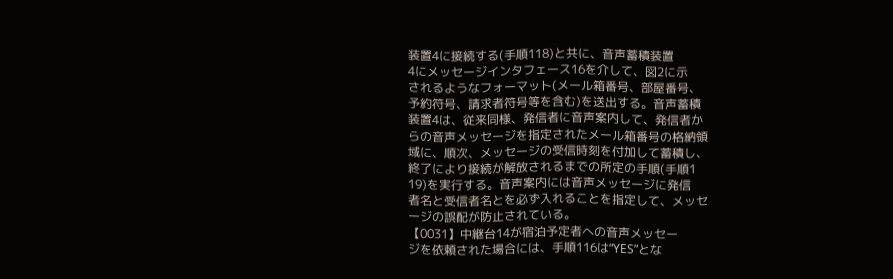装置4に接続する(手順118)と共に、音声蓄積装置
4にメッセージインタフェース16を介して、図2に示
されるようなフォーマット(メール箱番号、部屋番号、
予約符号、請求者符号等を含む)を送出する。音声蓄積
装置4は、従来同様、発信者に音声案内して、発信者か
らの音声メッセージを指定されたメール箱番号の格納領
域に、順次、メッセージの受信時刻を付加して蓄積し、
終了により接続が解放されるまでの所定の手順(手順1
19)を実行する。音声案内には音声メッセージに発信
者名と受信者名とを必ず入れることを指定して、メッセ
ージの誤配が防止されている。
【0031】中継台14が宿泊予定者への音声メッセー
ジを依頼された場合には、手順116は“YES”とな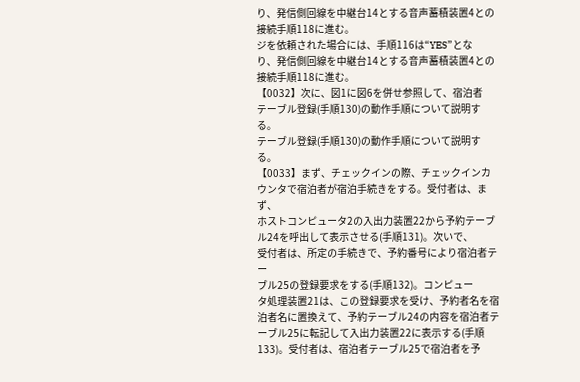り、発信側回線を中継台14とする音声蓄積装置4との
接続手順118に進む。
ジを依頼された場合には、手順116は“YES”とな
り、発信側回線を中継台14とする音声蓄積装置4との
接続手順118に進む。
【0032】次に、図1に図6を併せ参照して、宿泊者
テーブル登録(手順130)の動作手順について説明す
る。
テーブル登録(手順130)の動作手順について説明す
る。
【0033】まず、チェックインの際、チェックインカ
ウンタで宿泊者が宿泊手続きをする。受付者は、まず、
ホストコンピュータ2の入出力装置22から予約テーブ
ル24を呼出して表示させる(手順131)。次いで、
受付者は、所定の手続きで、予約番号により宿泊者テー
ブル25の登録要求をする(手順132)。コンピュー
タ処理装置21は、この登録要求を受け、予約者名を宿
泊者名に置換えて、予約テーブル24の内容を宿泊者テ
ーブル25に転記して入出力装置22に表示する(手順
133)。受付者は、宿泊者テーブル25で宿泊者を予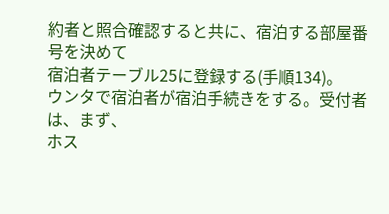約者と照合確認すると共に、宿泊する部屋番号を決めて
宿泊者テーブル25に登録する(手順134)。
ウンタで宿泊者が宿泊手続きをする。受付者は、まず、
ホス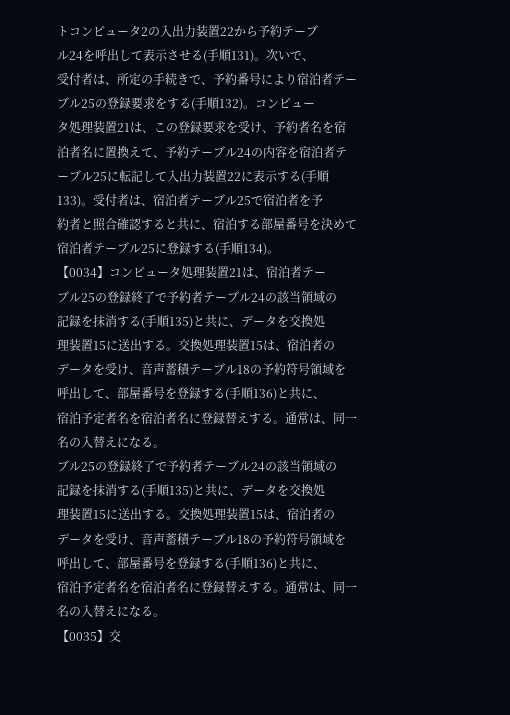トコンピュータ2の入出力装置22から予約テーブ
ル24を呼出して表示させる(手順131)。次いで、
受付者は、所定の手続きで、予約番号により宿泊者テー
ブル25の登録要求をする(手順132)。コンピュー
タ処理装置21は、この登録要求を受け、予約者名を宿
泊者名に置換えて、予約テーブル24の内容を宿泊者テ
ーブル25に転記して入出力装置22に表示する(手順
133)。受付者は、宿泊者テーブル25で宿泊者を予
約者と照合確認すると共に、宿泊する部屋番号を決めて
宿泊者テーブル25に登録する(手順134)。
【0034】コンピュータ処理装置21は、宿泊者テー
ブル25の登録終了で予約者テーブル24の該当領域の
記録を抹消する(手順135)と共に、データを交換処
理装置15に送出する。交換処理装置15は、宿泊者の
データを受け、音声蓄積テーブル18の予約符号領域を
呼出して、部屋番号を登録する(手順136)と共に、
宿泊予定者名を宿泊者名に登録替えする。通常は、同一
名の入替えになる。
ブル25の登録終了で予約者テーブル24の該当領域の
記録を抹消する(手順135)と共に、データを交換処
理装置15に送出する。交換処理装置15は、宿泊者の
データを受け、音声蓄積テーブル18の予約符号領域を
呼出して、部屋番号を登録する(手順136)と共に、
宿泊予定者名を宿泊者名に登録替えする。通常は、同一
名の入替えになる。
【0035】交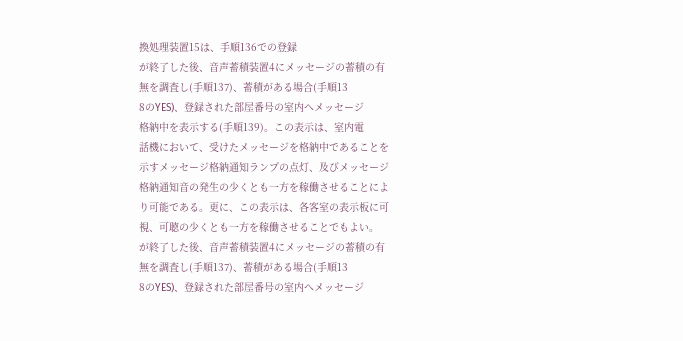換処理装置15は、手順136での登録
が終了した後、音声蓄積装置4にメッセージの蓄積の有
無を調査し(手順137)、蓄積がある場合(手順13
8のYES)、登録された部屋番号の室内へメッセージ
格納中を表示する(手順139)。この表示は、室内電
話機において、受けたメッセージを格納中であることを
示すメッセージ格納通知ランプの点灯、及びメッセージ
格納通知音の発生の少くとも一方を稼働させることによ
り可能である。更に、この表示は、各客室の表示板に可
視、可聴の少くとも一方を稼働させることでもよい。
が終了した後、音声蓄積装置4にメッセージの蓄積の有
無を調査し(手順137)、蓄積がある場合(手順13
8のYES)、登録された部屋番号の室内へメッセージ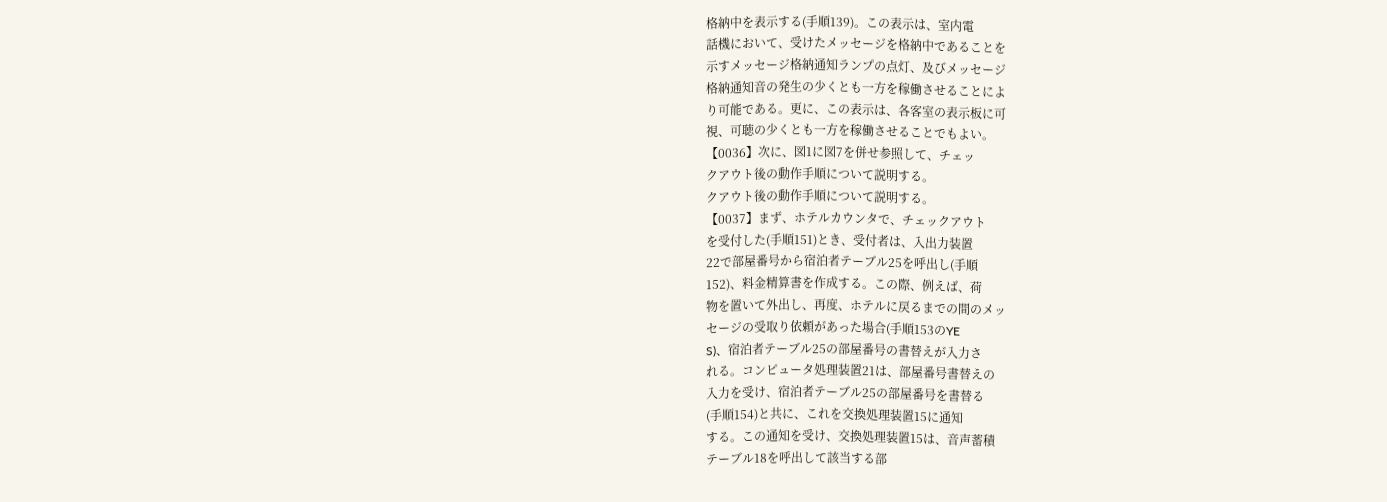格納中を表示する(手順139)。この表示は、室内電
話機において、受けたメッセージを格納中であることを
示すメッセージ格納通知ランプの点灯、及びメッセージ
格納通知音の発生の少くとも一方を稼働させることによ
り可能である。更に、この表示は、各客室の表示板に可
視、可聴の少くとも一方を稼働させることでもよい。
【0036】次に、図1に図7を併せ参照して、チェッ
クアウト後の動作手順について説明する。
クアウト後の動作手順について説明する。
【0037】まず、ホテルカウンタで、チェックアウト
を受付した(手順151)とき、受付者は、入出力装置
22で部屋番号から宿泊者テーブル25を呼出し(手順
152)、料金精算書を作成する。この際、例えば、荷
物を置いて外出し、再度、ホテルに戻るまでの間のメッ
セージの受取り依頼があった場合(手順153のYE
S)、宿泊者テーブル25の部屋番号の書替えが入力さ
れる。コンピュータ処理装置21は、部屋番号書替えの
入力を受け、宿泊者テーブル25の部屋番号を書替る
(手順154)と共に、これを交換処理装置15に通知
する。この通知を受け、交換処理装置15は、音声蓄積
テーブル18を呼出して該当する部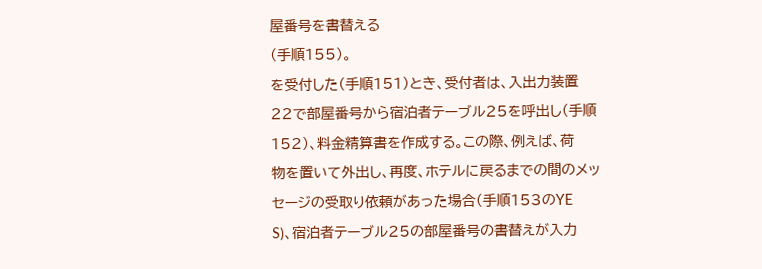屋番号を書替える
(手順155)。
を受付した(手順151)とき、受付者は、入出力装置
22で部屋番号から宿泊者テーブル25を呼出し(手順
152)、料金精算書を作成する。この際、例えば、荷
物を置いて外出し、再度、ホテルに戻るまでの間のメッ
セージの受取り依頼があった場合(手順153のYE
S)、宿泊者テーブル25の部屋番号の書替えが入力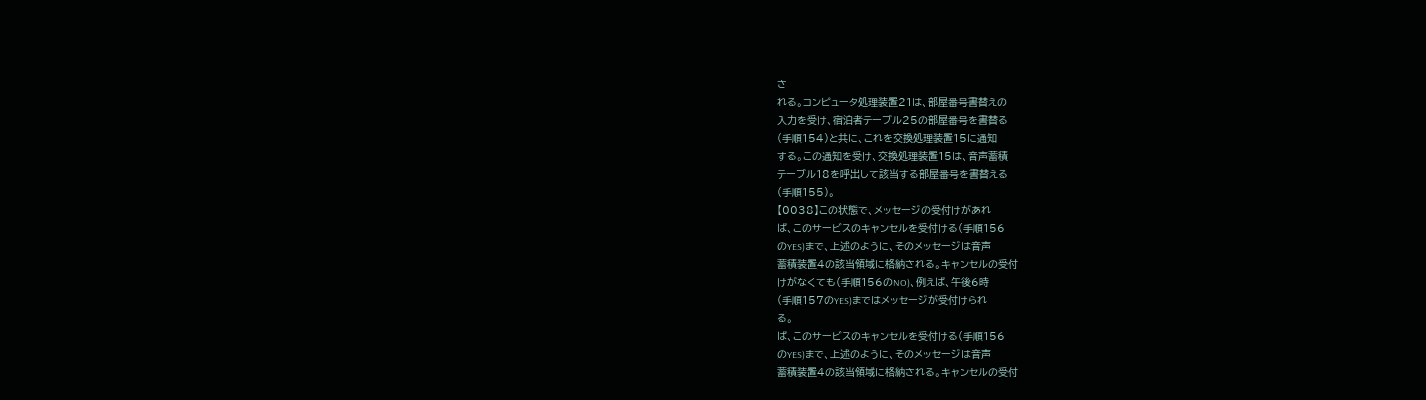さ
れる。コンピュータ処理装置21は、部屋番号書替えの
入力を受け、宿泊者テーブル25の部屋番号を書替る
(手順154)と共に、これを交換処理装置15に通知
する。この通知を受け、交換処理装置15は、音声蓄積
テーブル18を呼出して該当する部屋番号を書替える
(手順155)。
【0038】この状態で、メッセージの受付けがあれ
ば、このサービスのキャンセルを受付ける(手順156
のYES)まで、上述のように、そのメッセージは音声
蓄積装置4の該当領域に格納される。キャンセルの受付
けがなくても(手順156のNO)、例えば、午後6時
(手順157のYES)まではメッセージが受付けられ
る。
ば、このサービスのキャンセルを受付ける(手順156
のYES)まで、上述のように、そのメッセージは音声
蓄積装置4の該当領域に格納される。キャンセルの受付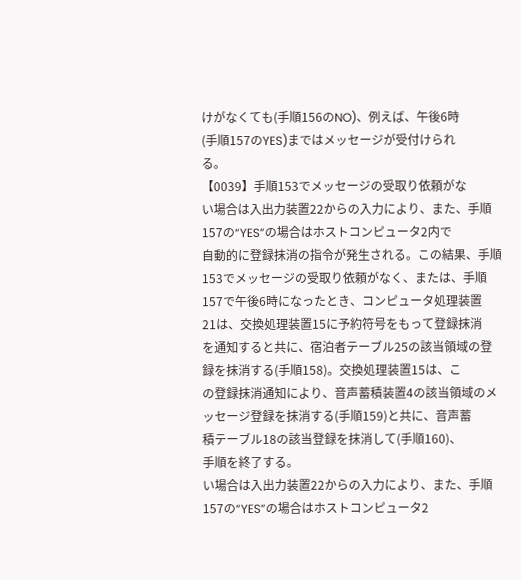けがなくても(手順156のNO)、例えば、午後6時
(手順157のYES)まではメッセージが受付けられ
る。
【0039】手順153でメッセージの受取り依頼がな
い場合は入出力装置22からの入力により、また、手順
157の“YES”の場合はホストコンピュータ2内で
自動的に登録抹消の指令が発生される。この結果、手順
153でメッセージの受取り依頼がなく、または、手順
157で午後6時になったとき、コンピュータ処理装置
21は、交換処理装置15に予約符号をもって登録抹消
を通知すると共に、宿泊者テーブル25の該当領域の登
録を抹消する(手順158)。交換処理装置15は、こ
の登録抹消通知により、音声蓄積装置4の該当領域のメ
ッセージ登録を抹消する(手順159)と共に、音声蓄
積テーブル18の該当登録を抹消して(手順160)、
手順を終了する。
い場合は入出力装置22からの入力により、また、手順
157の“YES”の場合はホストコンピュータ2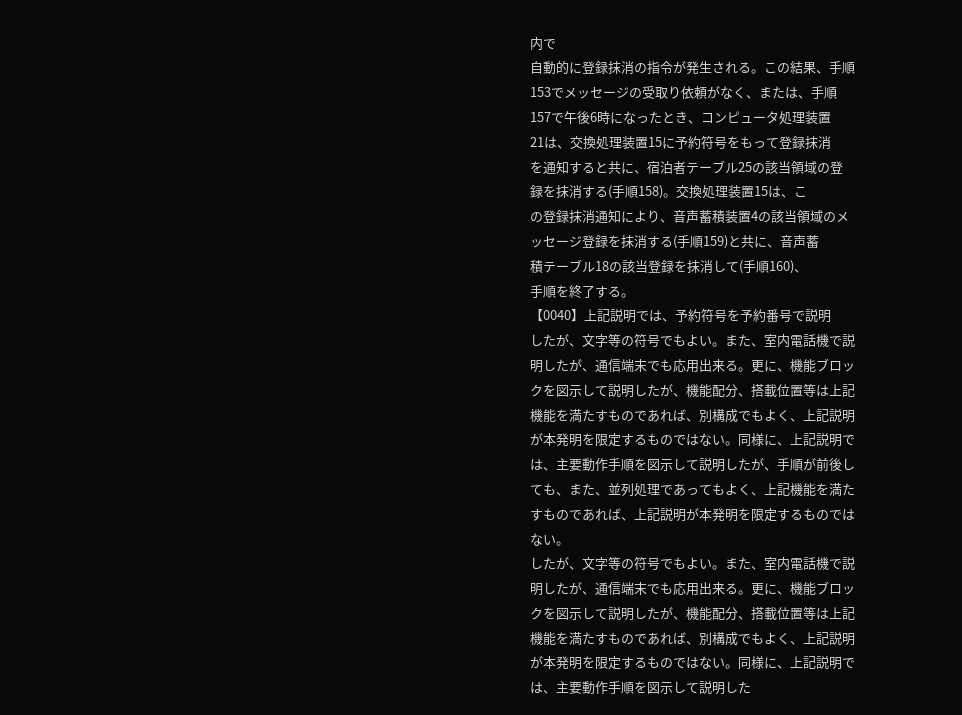内で
自動的に登録抹消の指令が発生される。この結果、手順
153でメッセージの受取り依頼がなく、または、手順
157で午後6時になったとき、コンピュータ処理装置
21は、交換処理装置15に予約符号をもって登録抹消
を通知すると共に、宿泊者テーブル25の該当領域の登
録を抹消する(手順158)。交換処理装置15は、こ
の登録抹消通知により、音声蓄積装置4の該当領域のメ
ッセージ登録を抹消する(手順159)と共に、音声蓄
積テーブル18の該当登録を抹消して(手順160)、
手順を終了する。
【0040】上記説明では、予約符号を予約番号で説明
したが、文字等の符号でもよい。また、室内電話機で説
明したが、通信端末でも応用出来る。更に、機能ブロッ
クを図示して説明したが、機能配分、搭載位置等は上記
機能を満たすものであれば、別構成でもよく、上記説明
が本発明を限定するものではない。同様に、上記説明で
は、主要動作手順を図示して説明したが、手順が前後し
ても、また、並列処理であってもよく、上記機能を満た
すものであれば、上記説明が本発明を限定するものでは
ない。
したが、文字等の符号でもよい。また、室内電話機で説
明したが、通信端末でも応用出来る。更に、機能ブロッ
クを図示して説明したが、機能配分、搭載位置等は上記
機能を満たすものであれば、別構成でもよく、上記説明
が本発明を限定するものではない。同様に、上記説明で
は、主要動作手順を図示して説明した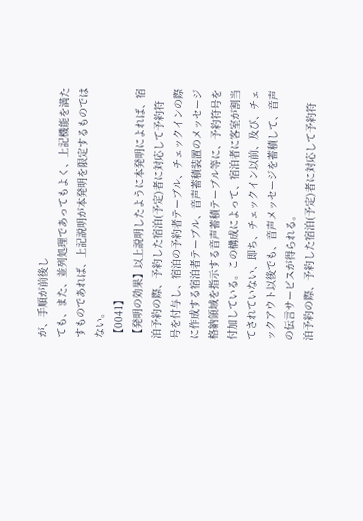が、手順が前後し
ても、また、並列処理であってもよく、上記機能を満た
すものであれば、上記説明が本発明を限定するものでは
ない。
【0041】
【発明の効果】以上説明したように本発明によれば、宿
泊予約の際、予約した宿泊(予定)者に対応して予約符
号を付与し、宿泊の予約者テーブル、チェックインの際
に作成する宿泊者テーブル、音声蓄積装置のメッセージ
格納領域を指示する音声蓄積テーブル等に、予約符号を
付加している。この構成によって、宿泊者に客室が割当
てされていない、即ち、チェックイン以前、及び、チェ
ックアウト以後でも、音声メッセージを蓄積して、音声
の伝言サービスが得られる。
泊予約の際、予約した宿泊(予定)者に対応して予約符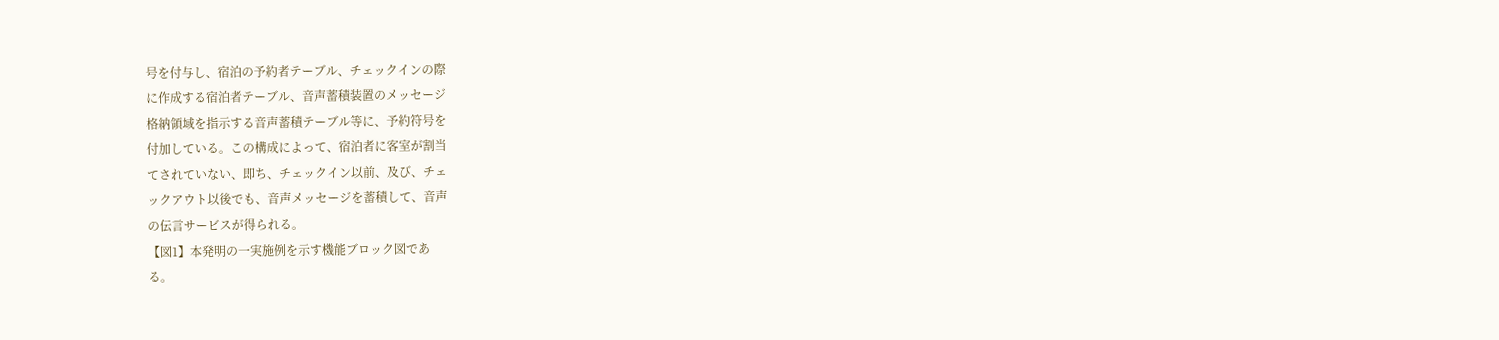号を付与し、宿泊の予約者テーブル、チェックインの際
に作成する宿泊者テーブル、音声蓄積装置のメッセージ
格納領域を指示する音声蓄積テーブル等に、予約符号を
付加している。この構成によって、宿泊者に客室が割当
てされていない、即ち、チェックイン以前、及び、チェ
ックアウト以後でも、音声メッセージを蓄積して、音声
の伝言サービスが得られる。
【図1】本発明の一実施例を示す機能ブロック図であ
る。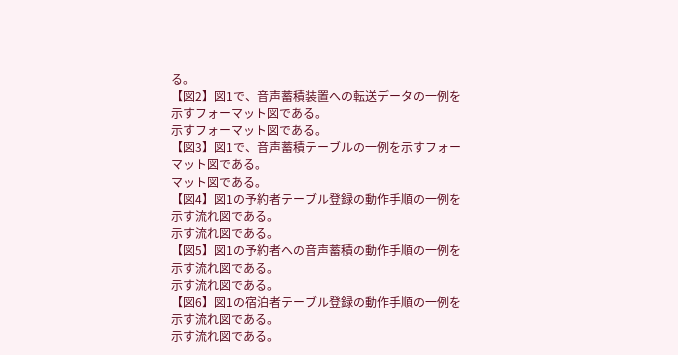る。
【図2】図1で、音声蓄積装置への転送データの一例を
示すフォーマット図である。
示すフォーマット図である。
【図3】図1で、音声蓄積テーブルの一例を示すフォー
マット図である。
マット図である。
【図4】図1の予約者テーブル登録の動作手順の一例を
示す流れ図である。
示す流れ図である。
【図5】図1の予約者への音声蓄積の動作手順の一例を
示す流れ図である。
示す流れ図である。
【図6】図1の宿泊者テーブル登録の動作手順の一例を
示す流れ図である。
示す流れ図である。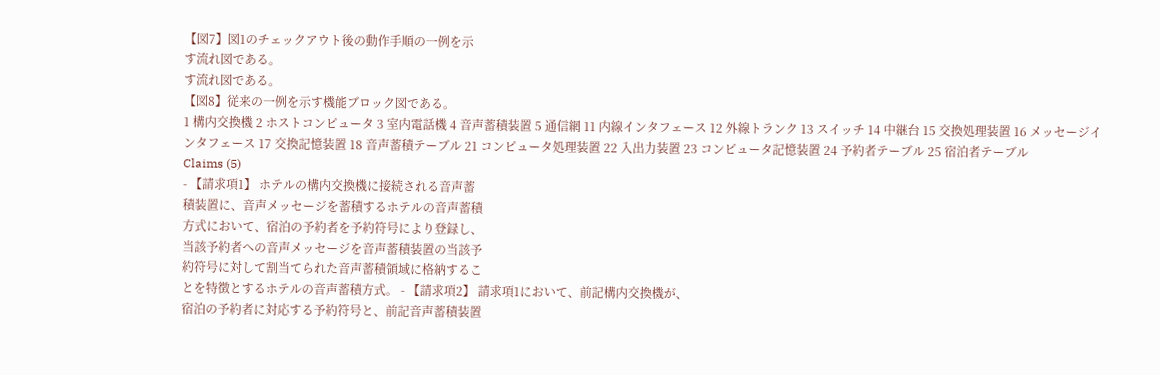【図7】図1のチェックアウト後の動作手順の一例を示
す流れ図である。
す流れ図である。
【図8】従来の一例を示す機能ブロック図である。
1 構内交換機 2 ホストコンピュータ 3 室内電話機 4 音声蓄積装置 5 通信網 11 内線インタフェース 12 外線トランク 13 スイッチ 14 中継台 15 交換処理装置 16 メッセージインタフェース 17 交換記憶装置 18 音声蓄積テーブル 21 コンピュータ処理装置 22 入出力装置 23 コンピュータ記憶装置 24 予約者テーブル 25 宿泊者テーブル
Claims (5)
- 【請求項1】 ホテルの構内交換機に接続される音声蓄
積装置に、音声メッセージを蓄積するホテルの音声蓄積
方式において、宿泊の予約者を予約符号により登録し、
当該予約者への音声メッセージを音声蓄積装置の当該予
約符号に対して割当てられた音声蓄積領域に格納するこ
とを特徴とするホテルの音声蓄積方式。 - 【請求項2】 請求項1において、前記構内交換機が、
宿泊の予約者に対応する予約符号と、前記音声蓄積装置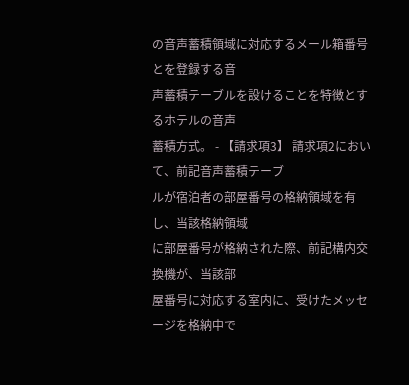の音声蓄積領域に対応するメール箱番号とを登録する音
声蓄積テーブルを設けることを特徴とするホテルの音声
蓄積方式。 - 【請求項3】 請求項2において、前記音声蓄積テーブ
ルが宿泊者の部屋番号の格納領域を有し、当該格納領域
に部屋番号が格納された際、前記構内交換機が、当該部
屋番号に対応する室内に、受けたメッセージを格納中で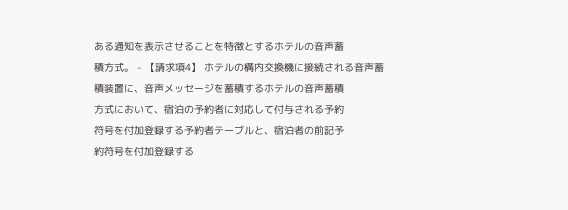ある通知を表示させることを特徴とするホテルの音声蓄
積方式。 - 【請求項4】 ホテルの構内交換機に接続される音声蓄
積装置に、音声メッセージを蓄積するホテルの音声蓄積
方式において、宿泊の予約者に対応して付与される予約
符号を付加登録する予約者テーブルと、宿泊者の前記予
約符号を付加登録する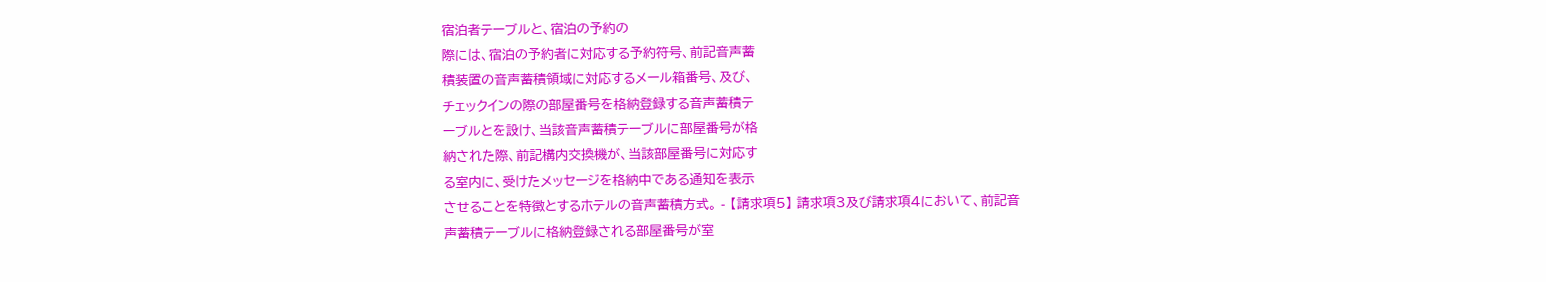宿泊者テーブルと、宿泊の予約の
際には、宿泊の予約者に対応する予約符号、前記音声蓄
積装置の音声蓄積領域に対応するメール箱番号、及び、
チェックインの際の部屋番号を格納登録する音声蓄積テ
ーブルとを設け、当該音声蓄積テーブルに部屋番号が格
納された際、前記構内交換機が、当該部屋番号に対応す
る室内に、受けたメッセージを格納中である通知を表示
させることを特徴とするホテルの音声蓄積方式。 - 【請求項5】 請求項3及び請求項4において、前記音
声蓄積テーブルに格納登録される部屋番号が室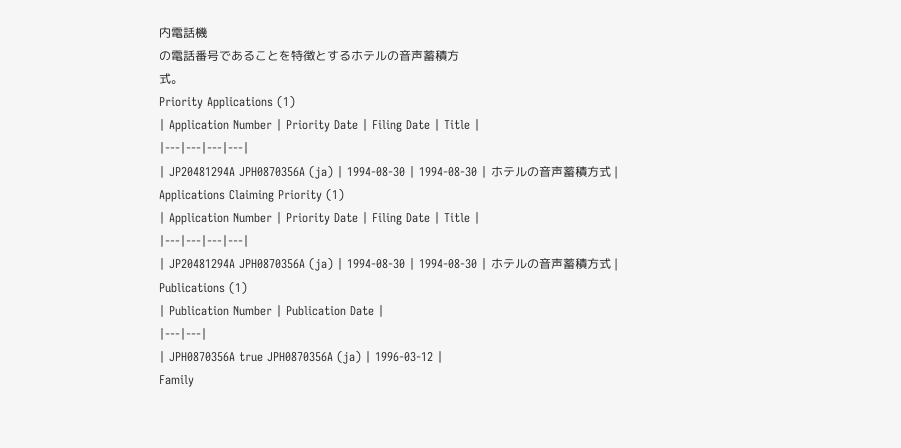内電話機
の電話番号であることを特徴とするホテルの音声蓄積方
式。
Priority Applications (1)
| Application Number | Priority Date | Filing Date | Title |
|---|---|---|---|
| JP20481294A JPH0870356A (ja) | 1994-08-30 | 1994-08-30 | ホテルの音声蓄積方式 |
Applications Claiming Priority (1)
| Application Number | Priority Date | Filing Date | Title |
|---|---|---|---|
| JP20481294A JPH0870356A (ja) | 1994-08-30 | 1994-08-30 | ホテルの音声蓄積方式 |
Publications (1)
| Publication Number | Publication Date |
|---|---|
| JPH0870356A true JPH0870356A (ja) | 1996-03-12 |
Family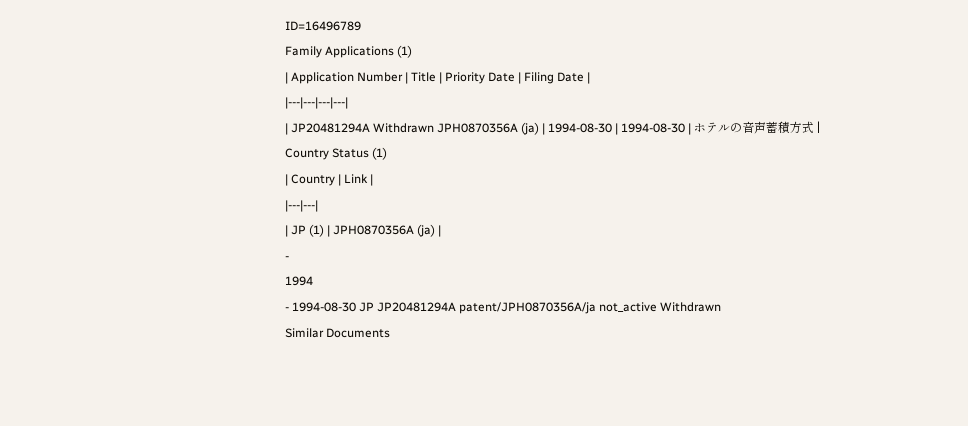ID=16496789
Family Applications (1)
| Application Number | Title | Priority Date | Filing Date |
|---|---|---|---|
| JP20481294A Withdrawn JPH0870356A (ja) | 1994-08-30 | 1994-08-30 | ホテルの音声蓄積方式 |
Country Status (1)
| Country | Link |
|---|---|
| JP (1) | JPH0870356A (ja) |
-
1994
- 1994-08-30 JP JP20481294A patent/JPH0870356A/ja not_active Withdrawn
Similar Documents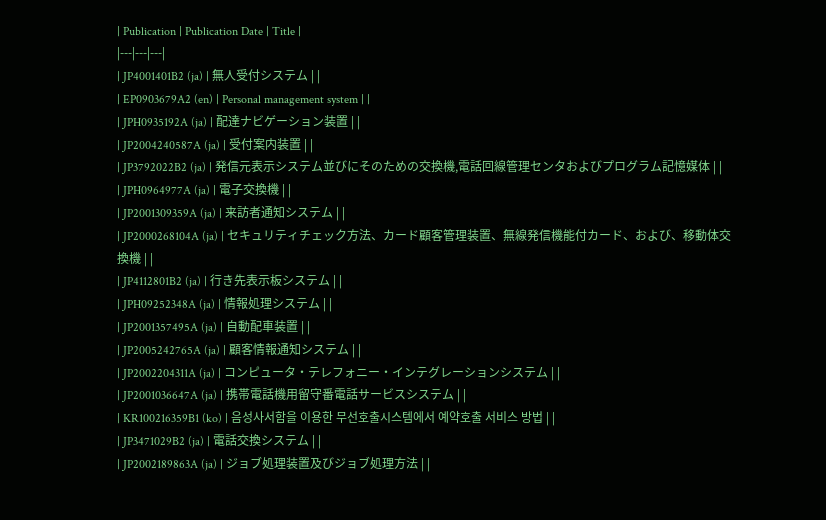| Publication | Publication Date | Title |
|---|---|---|
| JP4001401B2 (ja) | 無人受付システム | |
| EP0903679A2 (en) | Personal management system | |
| JPH0935192A (ja) | 配達ナビゲーション装置 | |
| JP2004240587A (ja) | 受付案内装置 | |
| JP3792022B2 (ja) | 発信元表示システム並びにそのための交換機,電話回線管理センタおよびプログラム記憶媒体 | |
| JPH0964977A (ja) | 電子交換機 | |
| JP2001309359A (ja) | 来訪者通知システム | |
| JP2000268104A (ja) | セキュリティチェック方法、カード顧客管理装置、無線発信機能付カード、および、移動体交換機 | |
| JP4112801B2 (ja) | 行き先表示板システム | |
| JPH09252348A (ja) | 情報処理システム | |
| JP2001357495A (ja) | 自動配車装置 | |
| JP2005242765A (ja) | 顧客情報通知システム | |
| JP2002204311A (ja) | コンピュータ・テレフォニー・インテグレーションシステム | |
| JP2001036647A (ja) | 携帯電話機用留守番電話サービスシステム | |
| KR100216359B1 (ko) | 음성사서함을 이용한 무선호출시스템에서 예약호출 서비스 방법 | |
| JP3471029B2 (ja) | 電話交換システム | |
| JP2002189863A (ja) | ジョブ処理装置及びジョブ処理方法 | |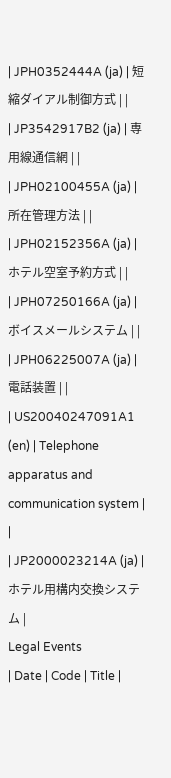| JPH0352444A (ja) | 短縮ダイアル制御方式 | |
| JP3542917B2 (ja) | 専用線通信網 | |
| JPH02100455A (ja) | 所在管理方法 | |
| JPH02152356A (ja) | ホテル空室予約方式 | |
| JPH07250166A (ja) | ボイスメールシステム | |
| JPH06225007A (ja) | 電話装置 | |
| US20040247091A1 (en) | Telephone apparatus and communication system | |
| JP2000023214A (ja) | ホテル用構内交換システム |
Legal Events
| Date | Code | Title |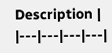Description |
|---|---|---|---|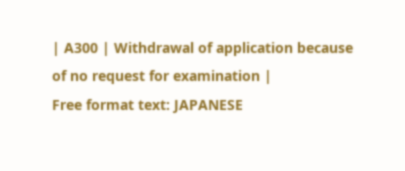| A300 | Withdrawal of application because of no request for examination |
Free format text: JAPANESE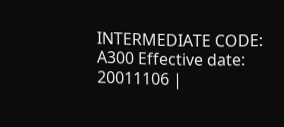INTERMEDIATE CODE: A300 Effective date: 20011106 |